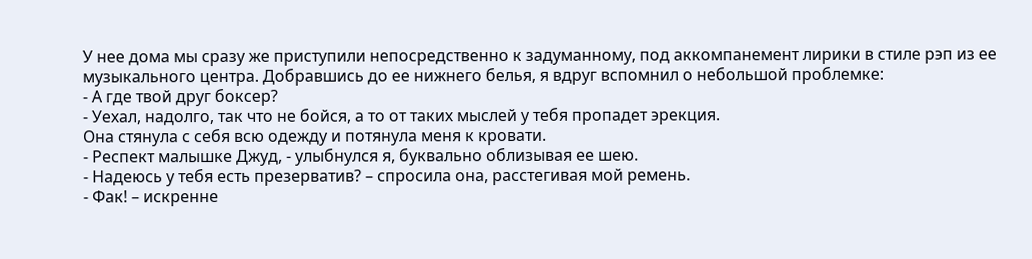У нее дома мы сразу же приступили непосредственно к задуманному, под аккомпанемент лирики в стиле рэп из ее музыкального центра. Добравшись до ее нижнего белья, я вдруг вспомнил о небольшой проблемке:
- А где твой друг боксер?
- Уехал, надолго, так что не бойся, а то от таких мыслей у тебя пропадет эрекция.
Она стянула с себя всю одежду и потянула меня к кровати.
- Респект малышке Джуд, - улыбнулся я, буквально облизывая ее шею.
- Надеюсь у тебя есть презерватив? – спросила она, расстегивая мой ремень.
- Фак! – искренне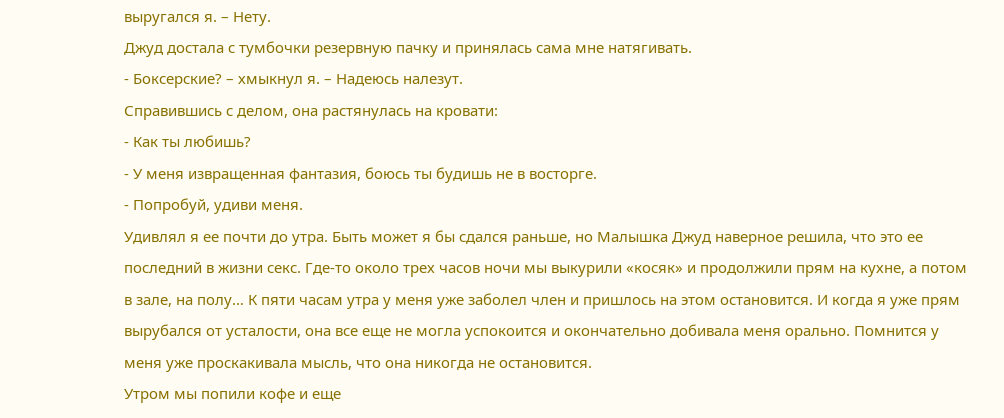выругался я. – Нету.
Джуд достала с тумбочки резервную пачку и принялась сама мне натягивать.
- Боксерские? – хмыкнул я. – Надеюсь налезут.
Справившись с делом, она растянулась на кровати:
- Как ты любишь?
- У меня извращенная фантазия, боюсь ты будишь не в восторге.
- Попробуй, удиви меня.
Удивлял я ее почти до утра. Быть может я бы сдался раньше, но Малышка Джуд наверное решила, что это ее последний в жизни секс. Где-то около трех часов ночи мы выкурили «косяк» и продолжили прям на кухне, а потом в зале, на полу… К пяти часам утра у меня уже заболел член и пришлось на этом остановится. И когда я уже прям вырубался от усталости, она все еще не могла успокоится и окончательно добивала меня орально. Помнится у меня уже проскакивала мысль, что она никогда не остановится.
Утром мы попили кофе и еще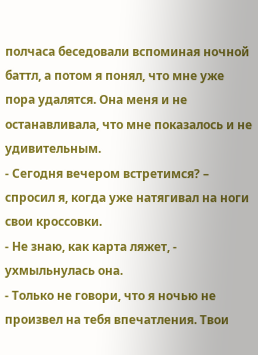полчаса беседовали вспоминая ночной баттл, а потом я понял, что мне уже пора удалятся. Она меня и не останавливала, что мне показалось и не удивительным.
- Сегодня вечером встретимся? – спросил я, когда уже натягивал на ноги свои кроссовки.
- Не знаю, как карта ляжет, - ухмыльнулась она.
- Только не говори, что я ночью не произвел на тебя впечатления. Твои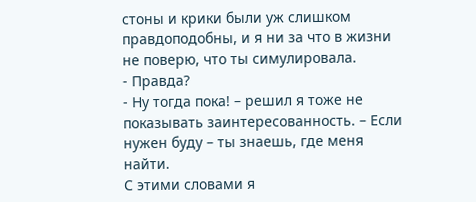стоны и крики были уж слишком правдоподобны, и я ни за что в жизни не поверю, что ты симулировала.
- Правда?
- Ну тогда пока! – решил я тоже не показывать заинтересованность. – Если нужен буду – ты знаешь, где меня найти.
С этими словами я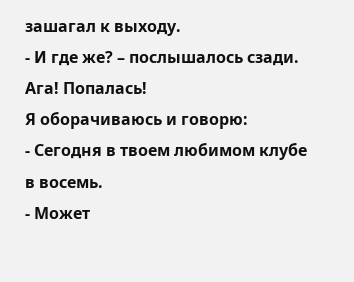зашагал к выходу.
- И где же? – послышалось сзади.
Ага! Попалась!
Я оборачиваюсь и говорю:
- Сегодня в твоем любимом клубе в восемь.
- Может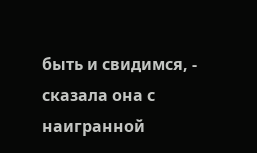быть и свидимся, - сказала она с наигранной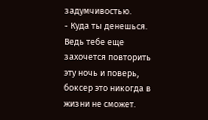задумчивостью.
- Куда ты денешься. Ведь тебе еще захочется повторить эту ночь и поверь, боксер это никогда в жизни не сможет.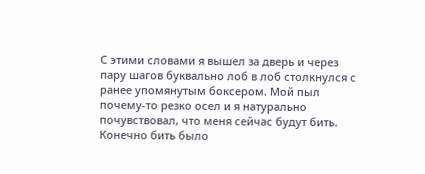С этими словами я вышел за дверь и через пару шагов буквально лоб в лоб столкнулся с ранее упомянутым боксером. Мой пыл почему-то резко осел и я натурально почувствовал, что меня сейчас будут бить. Конечно бить было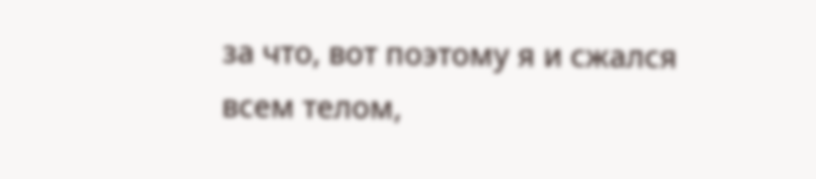за что, вот поэтому я и сжался всем телом,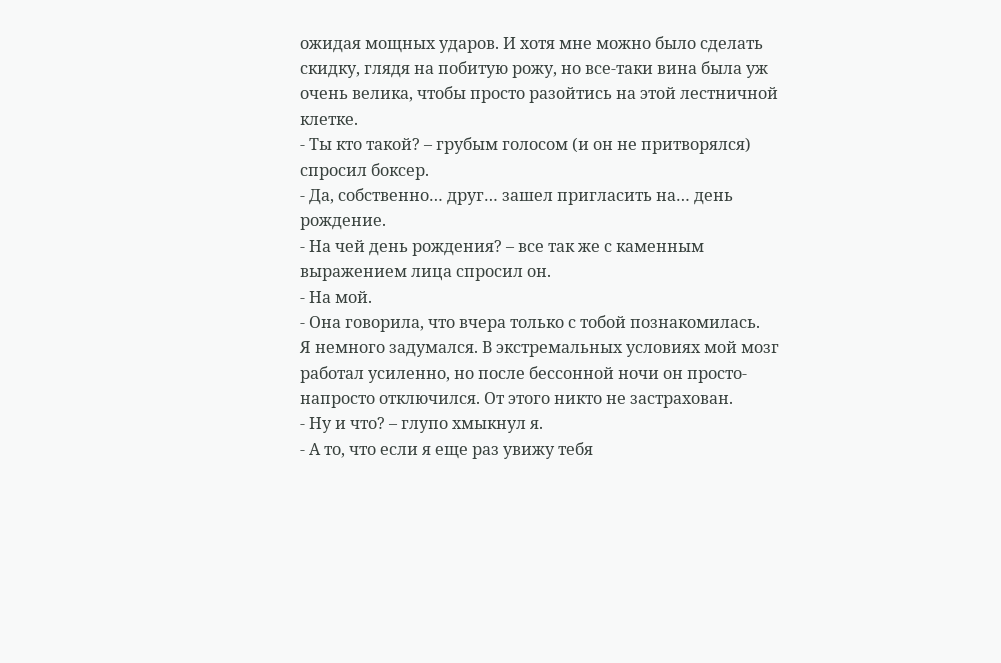ожидая мощных ударов. И хотя мне можно было сделать скидку, глядя на побитую рожу, но все-таки вина была уж очень велика, чтобы просто разойтись на этой лестничной клетке.
- Ты кто такой? – грубым голосом (и он не притворялся) спросил боксер.
- Да, собственно… друг… зашел пригласить на… день рождение.
- На чей день рождения? – все так же с каменным выражением лица спросил он.
- На мой.
- Она говорила, что вчера только с тобой познакомилась.
Я немного задумался. В экстремальных условиях мой мозг работал усиленно, но после бессонной ночи он просто-напросто отключился. От этого никто не застрахован.
- Ну и что? – глупо хмыкнул я.
- А то, что если я еще раз увижу тебя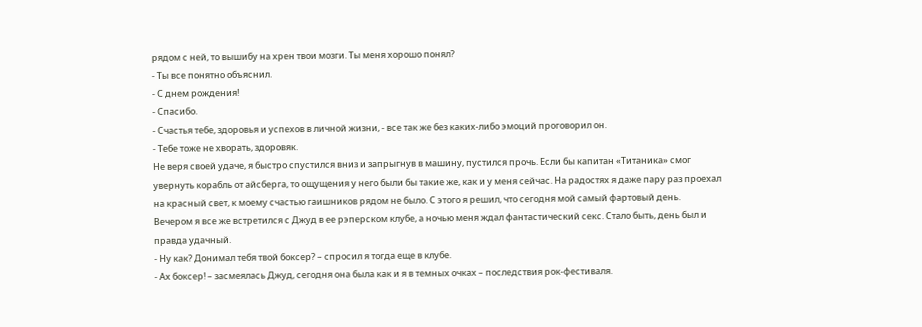рядом с ней, то вышибу на хрен твои мозги. Ты меня хорошо понял?
- Ты все понятно объяснил.
- С днем рождения!
- Спасибо.
- Счастья тебе, здоровья и успехов в личной жизни, - все так же без каких-либо эмоций проговорил он.
- Тебе тоже не хворать, здоровяк.
Не веря своей удаче, я быстро спустился вниз и запрыгнув в машину, пустился прочь. Если бы капитан «Титаника» смог увернуть корабль от айсберга, то ощущения у него были бы такие же, как и у меня сейчас. На радостях я даже пару раз проехал на красный свет, к моему счастью гаишников рядом не было. С этого я решил, что сегодня мой самый фартовый день.
Вечером я все же встретился с Джуд в ее рэперском клубе, а ночью меня ждал фантастический секс. Стало быть, день был и правда удачный.
- Ну как? Донимал тебя твой боксер? – спросил я тогда еще в клубе.
- Ах боксер! – засмеялась Джуд, сегодня она была как и я в темных очках – последствия рок-фестиваля.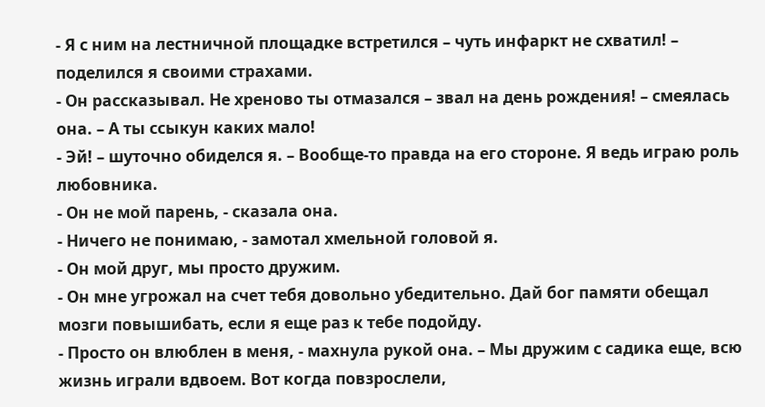- Я с ним на лестничной площадке встретился – чуть инфаркт не схватил! – поделился я своими страхами.
- Он рассказывал. Не хреново ты отмазался – звал на день рождения! – смеялась она. – А ты ссыкун каких мало!
- Эй! – шуточно обиделся я. – Вообще-то правда на его стороне. Я ведь играю роль любовника.
- Он не мой парень, - сказала она.
- Ничего не понимаю, - замотал хмельной головой я.
- Он мой друг, мы просто дружим.
- Он мне угрожал на счет тебя довольно убедительно. Дай бог памяти обещал мозги повышибать, если я еще раз к тебе подойду.
- Просто он влюблен в меня, - махнула рукой она. – Мы дружим с садика еще, всю жизнь играли вдвоем. Вот когда повзрослели,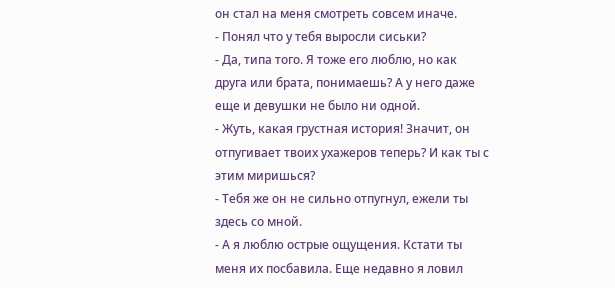он стал на меня смотреть совсем иначе.
- Понял что у тебя выросли сиськи?
- Да, типа того. Я тоже его люблю, но как друга или брата, понимаешь? А у него даже еще и девушки не было ни одной.
- Жуть, какая грустная история! Значит, он отпугивает твоих ухажеров теперь? И как ты с этим миришься?
- Тебя же он не сильно отпугнул, ежели ты здесь со мной.
- А я люблю острые ощущения. Кстати ты меня их посбавила. Еще недавно я ловил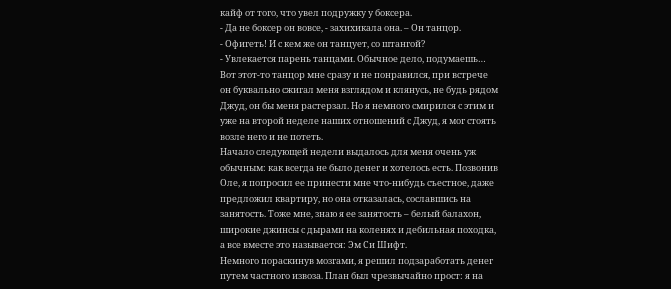кайф от того, что увел подружку у боксера.
- Да не боксер он вовсе, - захихикала она. – Он танцор.
- Офигеть! И с кем же он танцует, со штангой?
- Увлекается парень танцами. Обычное дело, подумаешь…
Вот этот-то танцор мне сразу и не понравился, при встрече он буквально сжигал меня взглядом и клянусь, не будь рядом Джуд, он бы меня растерзал. Но я немного смирился с этим и уже на второй неделе наших отношений с Джуд, я мог стоять возле него и не потеть.
Начало следующей недели выдалось для меня очень уж обычным: как всегда не было денег и хотелось есть. Позвонив Оле, я попросил ее принести мне что-нибудь съестное, даже предложил квартиру, но она отказалась, сославшись на занятость. Тоже мне, знаю я ее занятость – белый балахон, широкие джинсы с дырами на коленях и дебильная походка, а все вместе это называется: Эм Си Шифт.
Немного пораскинув мозгами, я решил подзаработать денег путем частного извоза. План был чрезвычайно прост: я на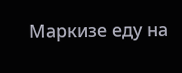Маркизе еду на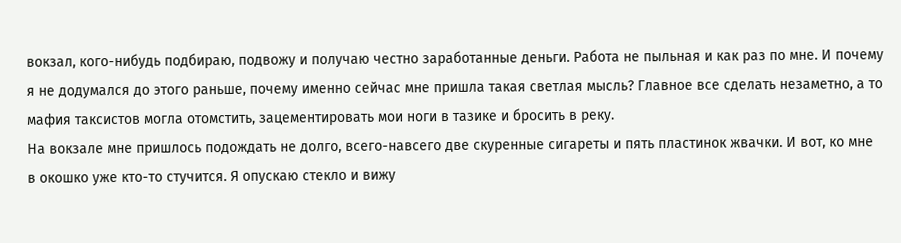вокзал, кого-нибудь подбираю, подвожу и получаю честно заработанные деньги. Работа не пыльная и как раз по мне. И почему я не додумался до этого раньше, почему именно сейчас мне пришла такая светлая мысль? Главное все сделать незаметно, а то мафия таксистов могла отомстить, зацементировать мои ноги в тазике и бросить в реку.
На вокзале мне пришлось подождать не долго, всего-навсего две скуренные сигареты и пять пластинок жвачки. И вот, ко мне в окошко уже кто-то стучится. Я опускаю стекло и вижу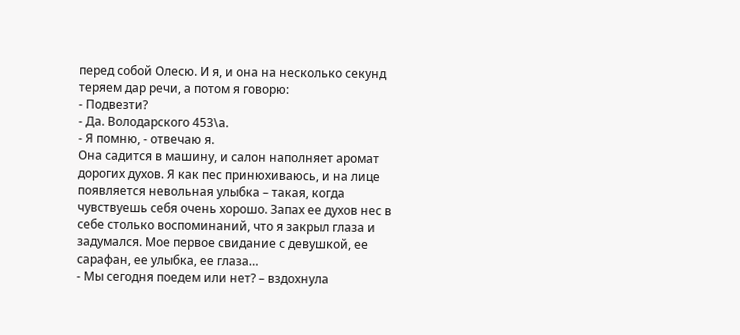перед собой Олесю. И я, и она на несколько секунд теряем дар речи, а потом я говорю:
- Подвезти?
- Да. Володарского 453\а.
- Я помню, - отвечаю я.
Она садится в машину, и салон наполняет аромат дорогих духов. Я как пес принюхиваюсь, и на лице появляется невольная улыбка – такая, когда чувствуешь себя очень хорошо. Запах ее духов нес в себе столько воспоминаний, что я закрыл глаза и задумался. Мое первое свидание с девушкой, ее сарафан, ее улыбка, ее глаза…
- Мы сегодня поедем или нет? – вздохнула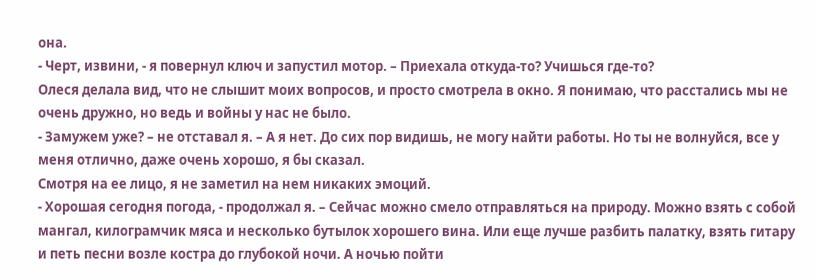она.
- Черт, извини, - я повернул ключ и запустил мотор. – Приехала откуда-то? Учишься где-то?
Олеся делала вид, что не слышит моих вопросов, и просто смотрела в окно. Я понимаю, что расстались мы не очень дружно, но ведь и войны у нас не было.
- Замужем уже? – не отставал я. – А я нет. До сих пор видишь, не могу найти работы. Но ты не волнуйся, все у меня отлично, даже очень хорошо, я бы сказал.
Смотря на ее лицо, я не заметил на нем никаких эмоций.
- Хорошая сегодня погода, - продолжал я. – Сейчас можно смело отправляться на природу. Можно взять с собой мангал, килограмчик мяса и несколько бутылок хорошего вина. Или еще лучше разбить палатку, взять гитару и петь песни возле костра до глубокой ночи. А ночью пойти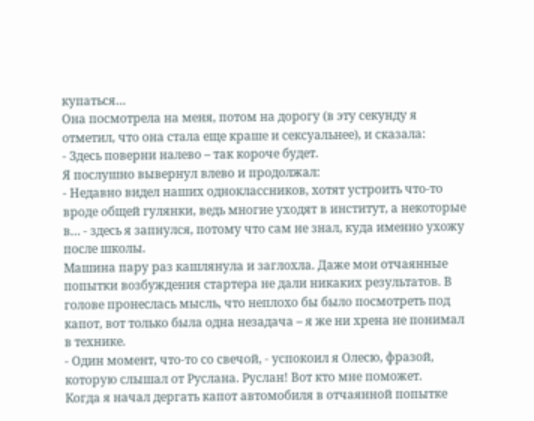купаться…
Она посмотрела на меня, потом на дорогу (в эту секунду я отметил, что она стала еще краше и сексуальнее), и сказала:
- Здесь поверни налево – так короче будет.
Я послушно вывернул влево и продолжал:
- Недавно видел наших одноклассников, хотят устроить что-то вроде общей гулянки, ведь многие уходят в институт, а некоторые в… - здесь я запнулся, потому что сам не знал, куда именно ухожу после школы.
Машина пару раз кашлянула и заглохла. Даже мои отчаянные попытки возбуждения стартера не дали никаких результатов. В голове пронеслась мысль, что неплохо бы было посмотреть под капот, вот только была одна незадача – я же ни хрена не понимал в технике.
- Один момент, что-то со свечой, - успокоил я Олесю, фразой, которую слышал от Руслана. Руслан! Вот кто мне поможет.
Когда я начал дергать капот автомобиля в отчаянной попытке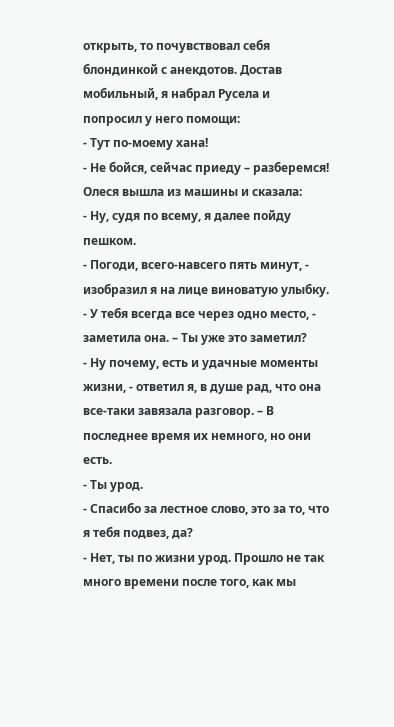открыть, то почувствовал себя блондинкой с анекдотов. Достав мобильный, я набрал Русела и попросил у него помощи:
- Тут по-моему хана!
- Не бойся, сейчас приеду – разберемся!
Олеся вышла из машины и сказала:
- Ну, судя по всему, я далее пойду пешком.
- Погоди, всего-навсего пять минут, - изобразил я на лице виноватую улыбку.
- У тебя всегда все через одно место, - заметила она. – Ты уже это заметил?
- Ну почему, есть и удачные моменты жизни, - ответил я, в душе рад, что она все-таки завязала разговор. – В последнее время их немного, но они есть.
- Ты урод.
- Спасибо за лестное слово, это за то, что я тебя подвез, да?
- Нет, ты по жизни урод. Прошло не так много времени после того, как мы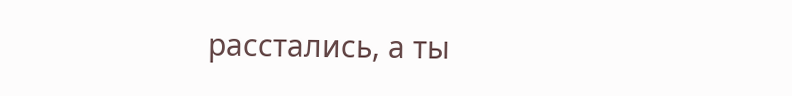расстались, а ты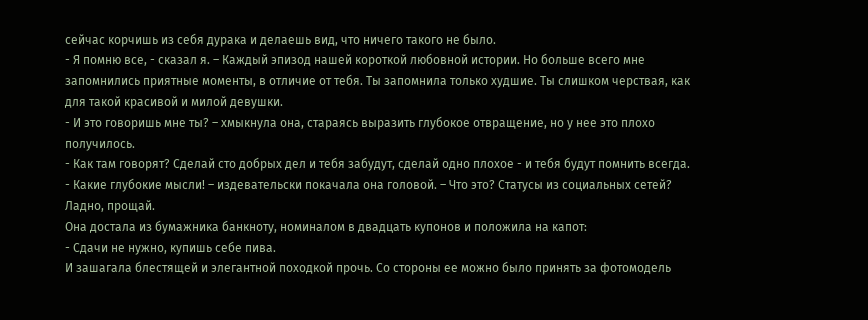сейчас корчишь из себя дурака и делаешь вид, что ничего такого не было.
- Я помню все, - сказал я. – Каждый эпизод нашей короткой любовной истории. Но больше всего мне запомнились приятные моменты, в отличие от тебя. Ты запомнила только худшие. Ты слишком черствая, как для такой красивой и милой девушки.
- И это говоришь мне ты? – хмыкнула она, стараясь выразить глубокое отвращение, но у нее это плохо получилось.
- Как там говорят? Сделай сто добрых дел и тебя забудут, сделай одно плохое - и тебя будут помнить всегда.
- Какие глубокие мысли! – издевательски покачала она головой. – Что это? Статусы из социальных сетей? Ладно, прощай.
Она достала из бумажника банкноту, номиналом в двадцать купонов и положила на капот:
- Сдачи не нужно, купишь себе пива.
И зашагала блестящей и элегантной походкой прочь. Со стороны ее можно было принять за фотомодель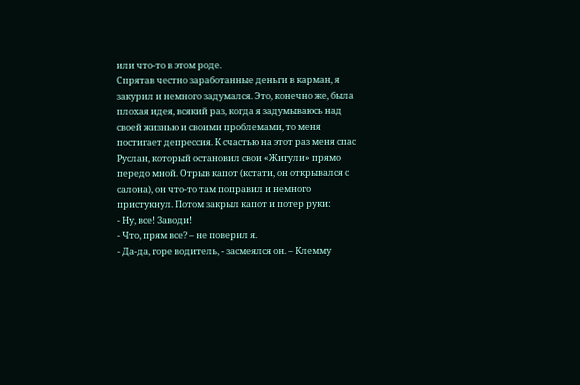или что-то в этом роде.
Спрятав честно заработанные деньги в карман, я закурил и немного задумался. Это, конечно же, была плохая идея, всякий раз, когда я задумываюсь над своей жизнью и своими проблемами, то меня постигает депрессия. К счастью на этот раз меня спас Руслан, который остановил свои «Жигули» прямо передо мной. Отрыв капот (кстати, он открывался с салона), он что-то там поправил и немного пристукнул. Потом закрыл капот и потер руки:
- Ну, все! Заводи!
- Что, прям все? – не поверил я.
- Да-да, горе водитель, - засмеялся он. – Клемму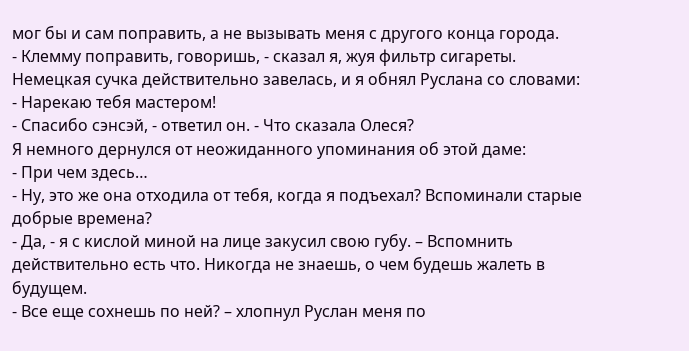мог бы и сам поправить, а не вызывать меня с другого конца города.
- Клемму поправить, говоришь, - сказал я, жуя фильтр сигареты.
Немецкая сучка действительно завелась, и я обнял Руслана со словами:
- Нарекаю тебя мастером!
- Спасибо сэнсэй, - ответил он. - Что сказала Олеся?
Я немного дернулся от неожиданного упоминания об этой даме:
- При чем здесь…
- Ну, это же она отходила от тебя, когда я подъехал? Вспоминали старые добрые времена?
- Да, - я с кислой миной на лице закусил свою губу. – Вспомнить действительно есть что. Никогда не знаешь, о чем будешь жалеть в будущем.
- Все еще сохнешь по ней? – хлопнул Руслан меня по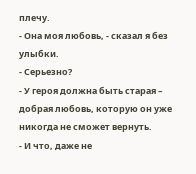плечу.
- Она моя любовь, - сказал я без улыбки.
- Серьезно?
- У героя должна быть старая – добрая любовь, которую он уже никогда не сможет вернуть.
- И что, даже не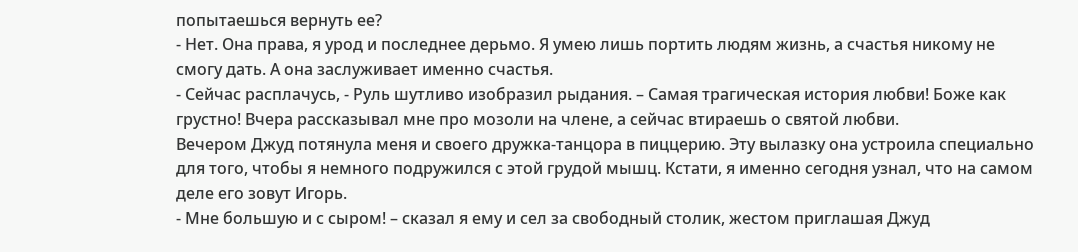попытаешься вернуть ее?
- Нет. Она права, я урод и последнее дерьмо. Я умею лишь портить людям жизнь, а счастья никому не смогу дать. А она заслуживает именно счастья.
- Сейчас расплачусь, - Руль шутливо изобразил рыдания. – Самая трагическая история любви! Боже как грустно! Вчера рассказывал мне про мозоли на члене, а сейчас втираешь о святой любви.
Вечером Джуд потянула меня и своего дружка-танцора в пиццерию. Эту вылазку она устроила специально для того, чтобы я немного подружился с этой грудой мышц. Кстати, я именно сегодня узнал, что на самом деле его зовут Игорь.
- Мне большую и с сыром! – сказал я ему и сел за свободный столик, жестом приглашая Джуд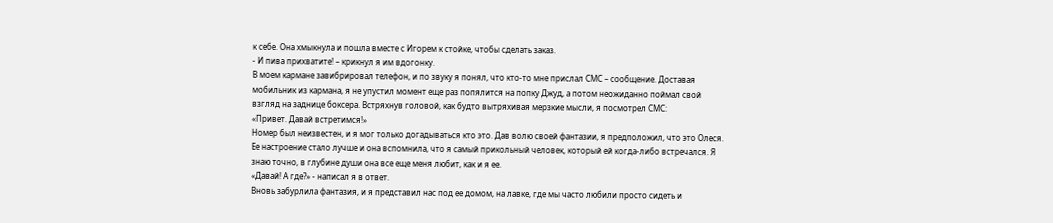к себе. Она хмыкнула и пошла вместе с Игорем к стойке, чтобы сделать заказ.
- И пива прихватите! – крикнул я им вдогонку.
В моем кармане завибрировал телефон, и по звуку я понял, что кто-то мне прислал СМС – сообщение. Доставая мобильник из кармана, я не упустил момент еще раз попялится на попку Джуд, а потом неожиданно поймал свой взгляд на заднице боксера. Встряхнув головой, как будто вытряхивая мерзкие мысли, я посмотрел СМС:
«Привет. Давай встретимся!»
Номер был неизвестен, и я мог только догадываться кто это. Дав волю своей фантазии, я предположил, что это Олеся. Ее настроение стало лучше и она вспомнила, что я самый прикольный человек, который ей когда-либо встречался. Я знаю точно, в глубине души она все еще меня любит, как и я ее.
«Давай! А где?» - написал я в ответ.
Вновь забурлила фантазия, и я представил нас под ее домом, на лавке, где мы часто любили просто сидеть и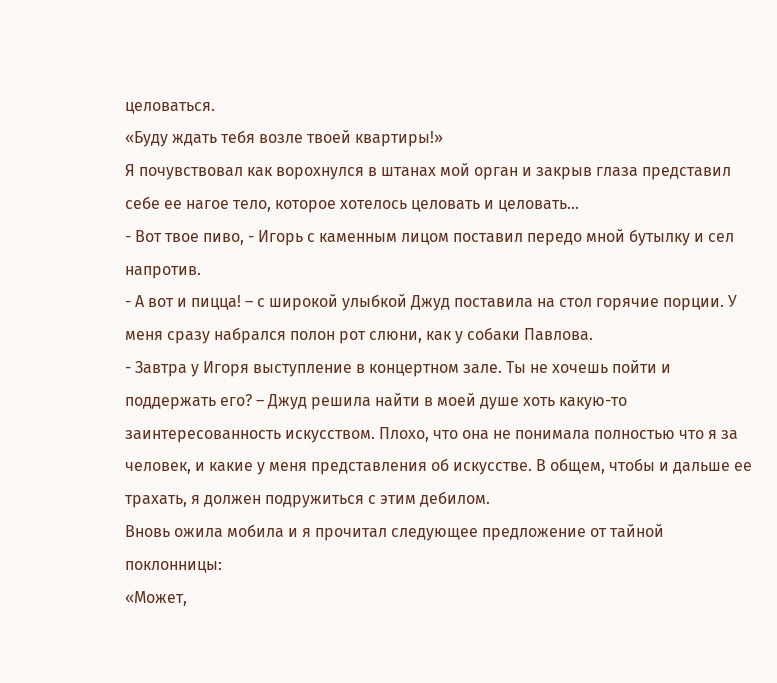целоваться.
«Буду ждать тебя возле твоей квартиры!»
Я почувствовал как ворохнулся в штанах мой орган и закрыв глаза представил себе ее нагое тело, которое хотелось целовать и целовать…
- Вот твое пиво, - Игорь с каменным лицом поставил передо мной бутылку и сел напротив.
- А вот и пицца! – с широкой улыбкой Джуд поставила на стол горячие порции. У меня сразу набрался полон рот слюни, как у собаки Павлова.
- Завтра у Игоря выступление в концертном зале. Ты не хочешь пойти и поддержать его? – Джуд решила найти в моей душе хоть какую-то заинтересованность искусством. Плохо, что она не понимала полностью что я за человек, и какие у меня представления об искусстве. В общем, чтобы и дальше ее трахать, я должен подружиться с этим дебилом.
Вновь ожила мобила и я прочитал следующее предложение от тайной поклонницы:
«Может,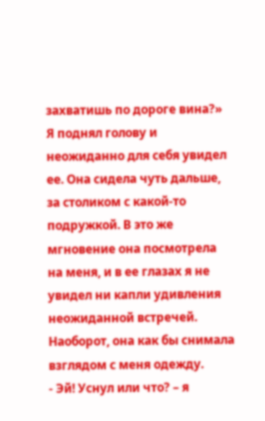захватишь по дороге вина?»
Я поднял голову и неожиданно для себя увидел ее. Она сидела чуть дальше, за столиком с какой-то подружкой. В это же мгновение она посмотрела на меня, и в ее глазах я не увидел ни капли удивления неожиданной встречей. Наоборот, она как бы снимала взглядом с меня одежду.
- Эй! Уснул или что? – я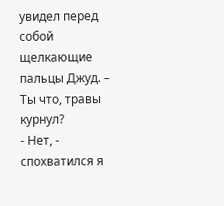увидел перед собой щелкающие пальцы Джуд. – Ты что, травы курнул?
- Нет, - спохватился я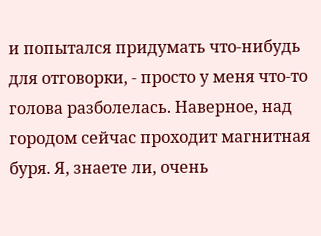и попытался придумать что-нибудь для отговорки, - просто у меня что-то голова разболелась. Наверное, над городом сейчас проходит магнитная буря. Я, знаете ли, очень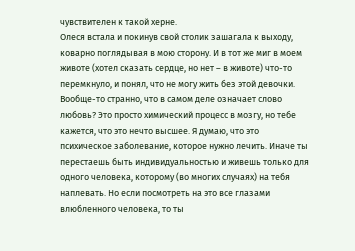чувствителен к такой херне.
Олеся встала и покинув свой столик зашагала к выходу, коварно поглядывая в мою сторону. И в тот же миг в моем животе (хотел сказать сердце, но нет – в животе) что-то перемкнуло, и понял, что не могу жить без этой девочки. Вообще-то странно, что в самом деле означает слово любовь? Это просто химический процесс в мозгу, но тебе кажется, что это нечто высшее. Я думаю, что это психическое заболевание, которое нужно лечить. Иначе ты перестаешь быть индивидуальностью и живешь только для одного человека, которому (во многих случаях) на тебя наплевать. Но если посмотреть на это все глазами влюбленного человека, то ты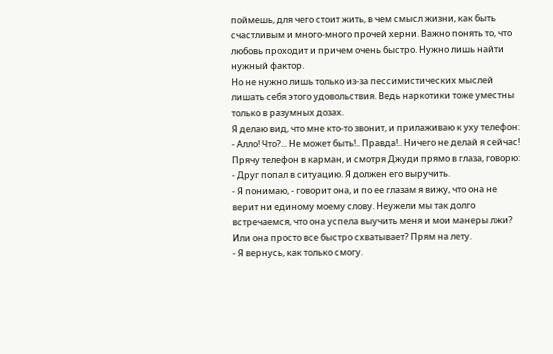поймешь, для чего стоит жить, в чем смысл жизни, как быть счастливым и много-много прочей херни. Важно понять то, что любовь проходит и причем очень быстро. Нужно лишь найти нужный фактор.
Но не нужно лишь только из-за пессимистических мыслей лишать себя этого удовольствия. Ведь наркотики тоже уместны только в разумных дозах.
Я делаю вид, что мне кто-то звонит, и прилаживаю к уху телефон:
- Алло! Что?... Не может быть!.. Правда!.. Ничего не делай я сейчас!
Прячу телефон в карман, и смотря Джуди прямо в глаза, говорю:
- Друг попал в ситуацию. Я должен его выручить.
- Я понимаю, - говорит она, и по ее глазам я вижу, что она не верит ни единому моему слову. Неужели мы так долго встречаемся, что она успела выучить меня и мои манеры лжи? Или она просто все быстро схватывает? Прям на лету.
- Я вернусь, как только смогу.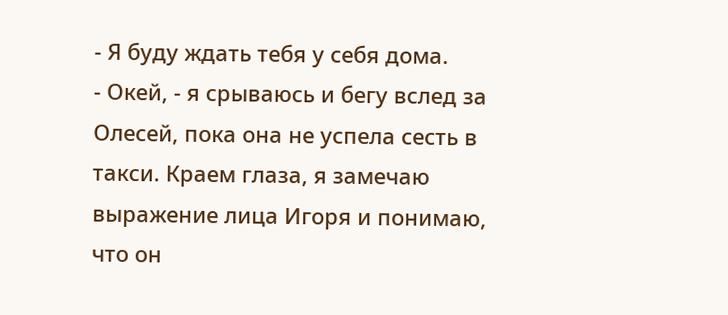- Я буду ждать тебя у себя дома.
- Окей, - я срываюсь и бегу вслед за Олесей, пока она не успела сесть в такси. Краем глаза, я замечаю выражение лица Игоря и понимаю, что он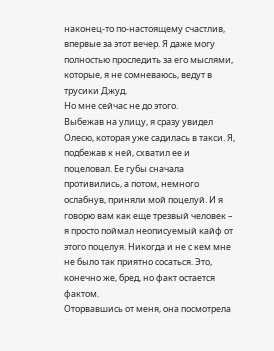наконец-то по-настоящему счастлив, впервые за этот вечер. Я даже могу полностью проследить за его мыслями, которые, я не сомневаюсь, ведут в трусики Джуд.
Но мне сейчас не до этого.
Выбежав на улицу, я сразу увидел Олесю, которая уже садилась в такси. Я, подбежав к ней, схватил ее и поцеловал. Ее губы сначала противились, а потом, немного ослабнув, приняли мой поцелуй. И я говорю вам как еще трезвый человек – я просто поймал неописуемый кайф от этого поцелуя. Никогда и не с кем мне не было так приятно сосаться. Это, конечно же, бред, но факт остается фактом.
Оторвавшись от меня, она посмотрела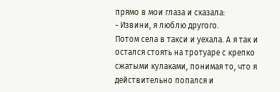прямо в мои глаза и сказала:
- Извини, я люблю другого.
Потом села в такси и уехала. А я так и остался стоять на тротуаре с крепко сжатыми кулаками, понимая то, что я действительно попался и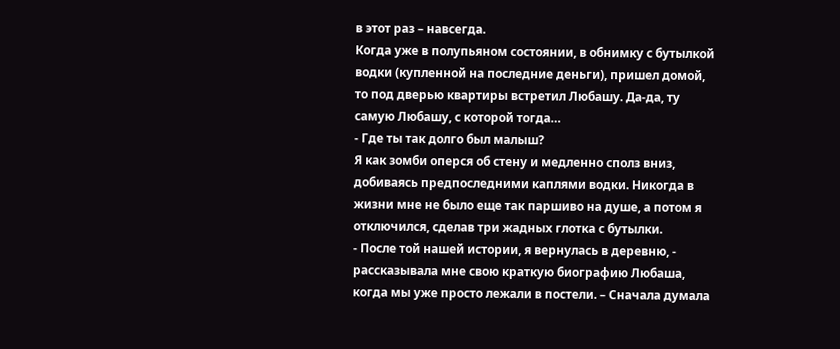в этот раз – навсегда.
Когда уже в полупьяном состоянии, в обнимку с бутылкой водки (купленной на последние деньги), пришел домой, то под дверью квартиры встретил Любашу. Да-да, ту самую Любашу, с которой тогда…
- Где ты так долго был малыш?
Я как зомби оперся об стену и медленно сполз вниз, добиваясь предпоследними каплями водки. Никогда в жизни мне не было еще так паршиво на душе, а потом я отключился, сделав три жадных глотка с бутылки.
- После той нашей истории, я вернулась в деревню, - рассказывала мне свою краткую биографию Любаша, когда мы уже просто лежали в постели. – Сначала думала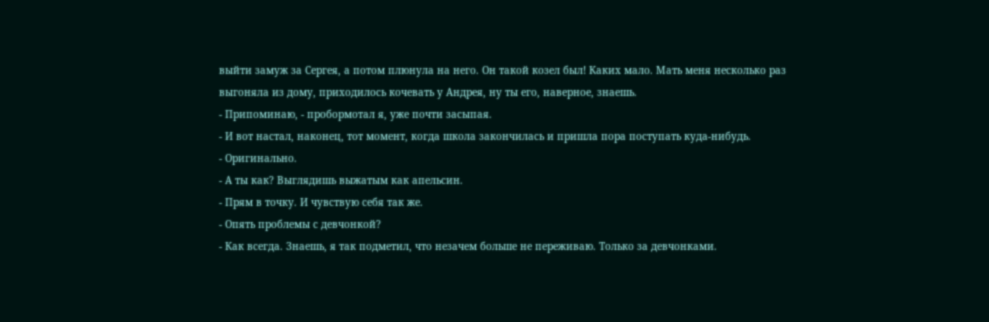выйти замуж за Сергея, а потом плюнула на него. Он такой козел был! Каких мало. Мать меня несколько раз выгоняла из дому, приходилось кочевать у Андрея, ну ты его, наверное, знаешь.
- Припоминаю, - пробормотал я, уже почти засыпая.
- И вот настал, наконец, тот момент, когда школа закончилась и пришла пора поступать куда-нибудь.
- Оригинально.
- А ты как? Выглядишь выжатым как апельсин.
- Прям в точку. И чувствую себя так же.
- Опять проблемы с девчонкой?
- Как всегда. Знаешь, я так подметил, что незачем больше не переживаю. Только за девчонками.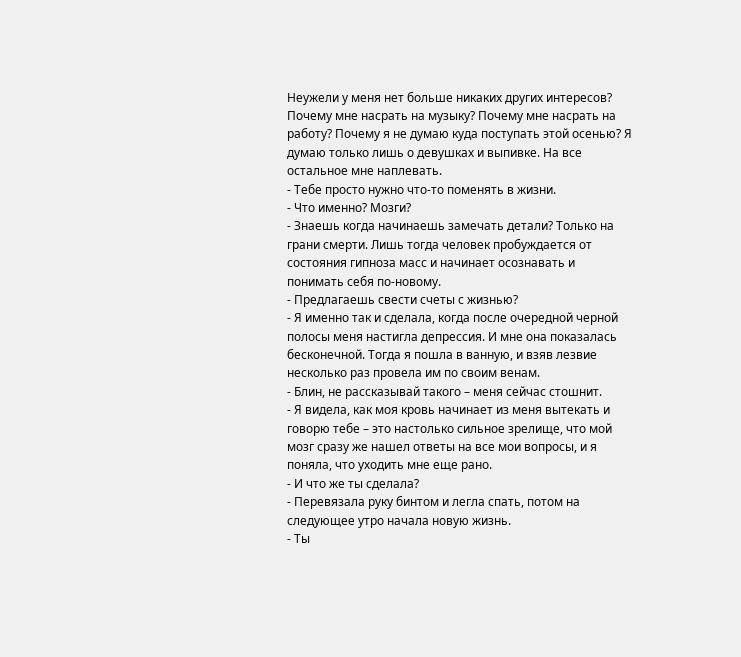Неужели у меня нет больше никаких других интересов? Почему мне насрать на музыку? Почему мне насрать на работу? Почему я не думаю куда поступать этой осенью? Я думаю только лишь о девушках и выпивке. На все остальное мне наплевать.
- Тебе просто нужно что-то поменять в жизни.
- Что именно? Мозги?
- Знаешь когда начинаешь замечать детали? Только на грани смерти. Лишь тогда человек пробуждается от состояния гипноза масс и начинает осознавать и понимать себя по-новому.
- Предлагаешь свести счеты с жизнью?
- Я именно так и сделала, когда после очередной черной полосы меня настигла депрессия. И мне она показалась бесконечной. Тогда я пошла в ванную, и взяв лезвие несколько раз провела им по своим венам.
- Блин, не рассказывай такого – меня сейчас стошнит.
- Я видела, как моя кровь начинает из меня вытекать и говорю тебе – это настолько сильное зрелище, что мой мозг сразу же нашел ответы на все мои вопросы, и я поняла, что уходить мне еще рано.
- И что же ты сделала?
- Перевязала руку бинтом и легла спать, потом на следующее утро начала новую жизнь.
- Ты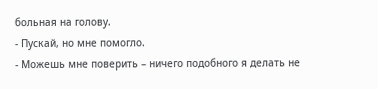больная на голову.
- Пускай, но мне помогло.
- Можешь мне поверить – ничего подобного я делать не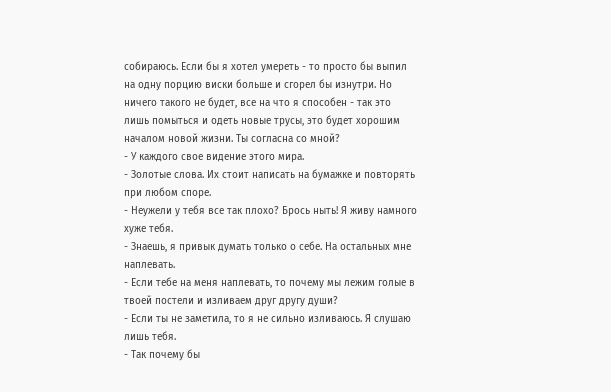собираюсь. Если бы я хотел умереть - то просто бы выпил на одну порцию виски больше и сгорел бы изнутри. Но ничего такого не будет, все на что я способен - так это лишь помыться и одеть новые трусы, это будет хорошим началом новой жизни. Ты согласна со мной?
- У каждого свое видение этого мира.
- Золотые слова. Их стоит написать на бумажке и повторять при любом споре.
- Неужели у тебя все так плохо? Брось ныть! Я живу намного хуже тебя.
- Знаешь, я привык думать только о себе. На остальных мне наплевать.
- Если тебе на меня наплевать, то почему мы лежим голые в твоей постели и изливаем друг другу души?
- Если ты не заметила, то я не сильно изливаюсь. Я слушаю лишь тебя.
- Так почему бы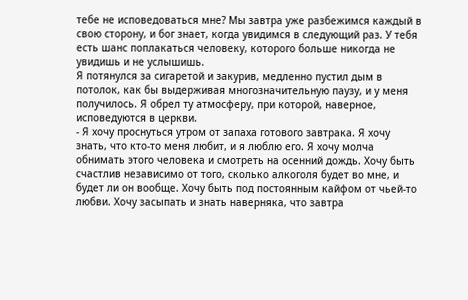тебе не исповедоваться мне? Мы завтра уже разбежимся каждый в свою сторону, и бог знает, когда увидимся в следующий раз. У тебя есть шанс поплакаться человеку, которого больше никогда не увидишь и не услышишь.
Я потянулся за сигаретой и закурив, медленно пустил дым в потолок, как бы выдерживая многозначительную паузу, и у меня получилось. Я обрел ту атмосферу, при которой, наверное, исповедуются в церкви.
- Я хочу проснуться утром от запаха готового завтрака. Я хочу знать, что кто-то меня любит, и я люблю его. Я хочу молча обнимать этого человека и смотреть на осенний дождь. Хочу быть счастлив независимо от того, сколько алкоголя будет во мне, и будет ли он вообще. Хочу быть под постоянным кайфом от чьей-то любви. Хочу засыпать и знать наверняка, что завтра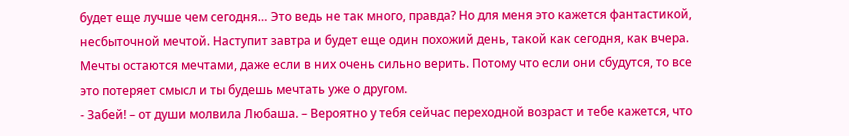будет еще лучше чем сегодня… Это ведь не так много, правда? Но для меня это кажется фантастикой, несбыточной мечтой. Наступит завтра и будет еще один похожий день, такой как сегодня, как вчера. Мечты остаются мечтами, даже если в них очень сильно верить. Потому что если они сбудутся, то все это потеряет смысл и ты будешь мечтать уже о другом.
- Забей! – от души молвила Любаша. – Вероятно у тебя сейчас переходной возраст и тебе кажется, что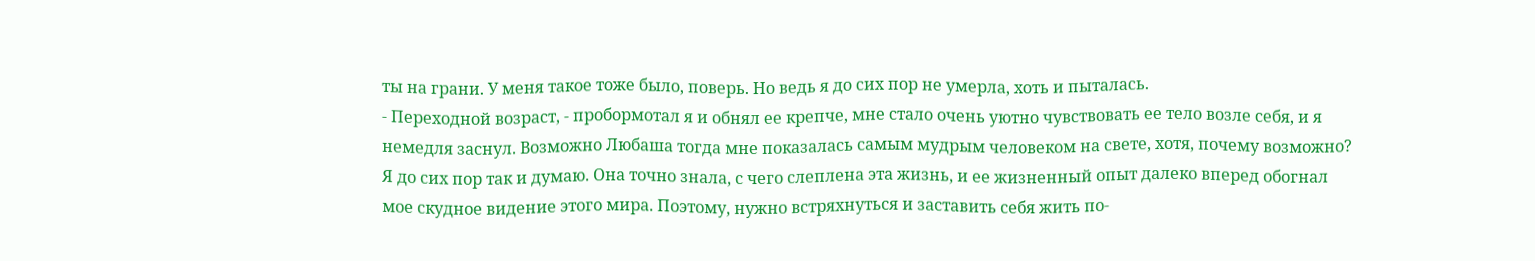ты на грани. У меня такое тоже было, поверь. Но ведь я до сих пор не умерла, хоть и пыталась.
- Переходной возраст, - пробормотал я и обнял ее крепче, мне стало очень уютно чувствовать ее тело возле себя, и я немедля заснул. Возможно Любаша тогда мне показалась самым мудрым человеком на свете, хотя, почему возможно? Я до сих пор так и думаю. Она точно знала, с чего слеплена эта жизнь, и ее жизненный опыт далеко вперед обогнал мое скудное видение этого мира. Поэтому, нужно встряхнуться и заставить себя жить по-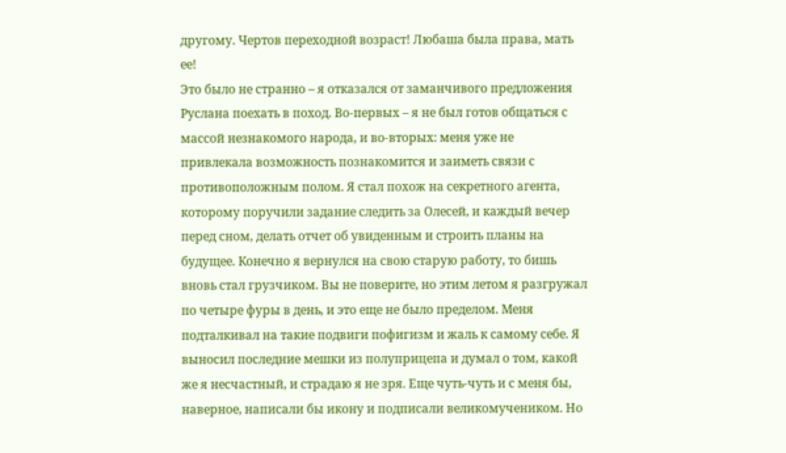другому. Чертов переходной возраст! Любаша была права, мать ее!
Это было не странно – я отказался от заманчивого предложения Руслана поехать в поход. Во-первых – я не был готов общаться с массой незнакомого народа, и во-вторых: меня уже не привлекала возможность познакомится и заиметь связи с противоположным полом. Я стал похож на секретного агента, которому поручили задание следить за Олесей, и каждый вечер перед сном, делать отчет об увиденным и строить планы на будущее. Конечно я вернулся на свою старую работу, то бишь вновь стал грузчиком. Вы не поверите, но этим летом я разгружал по четыре фуры в день, и это еще не было пределом. Меня подталкивал на такие подвиги пофигизм и жаль к самому себе. Я выносил последние мешки из полуприцепа и думал о том, какой же я несчастный, и страдаю я не зря. Еще чуть-чуть и с меня бы, наверное, написали бы икону и подписали великомучеником. Но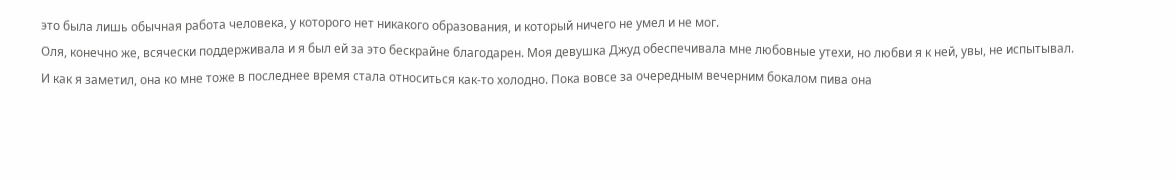это была лишь обычная работа человека, у которого нет никакого образования, и который ничего не умел и не мог.
Оля, конечно же, всячески поддерживала и я был ей за это бескрайне благодарен. Моя девушка Джуд обеспечивала мне любовные утехи, но любви я к ней, увы, не испытывал. И как я заметил, она ко мне тоже в последнее время стала относиться как-то холодно. Пока вовсе за очередным вечерним бокалом пива она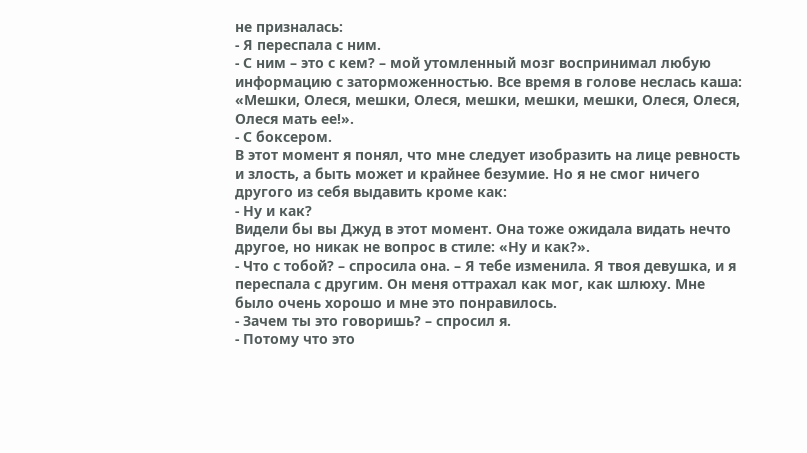не призналась:
- Я переспала с ним.
- С ним – это с кем? – мой утомленный мозг воспринимал любую информацию с заторможенностью. Все время в голове неслась каша: «Мешки, Олеся, мешки, Олеся, мешки, мешки, мешки, Олеся, Олеся, Олеся мать ее!».
- С боксером.
В этот момент я понял, что мне следует изобразить на лице ревность и злость, а быть может и крайнее безумие. Но я не смог ничего другого из себя выдавить кроме как:
- Ну и как?
Видели бы вы Джуд в этот момент. Она тоже ожидала видать нечто другое, но никак не вопрос в стиле: «Ну и как?».
- Что с тобой? – спросила она. – Я тебе изменила. Я твоя девушка, и я переспала с другим. Он меня оттрахал как мог, как шлюху. Мне было очень хорошо и мне это понравилось.
- Зачем ты это говоришь? – спросил я.
- Потому что это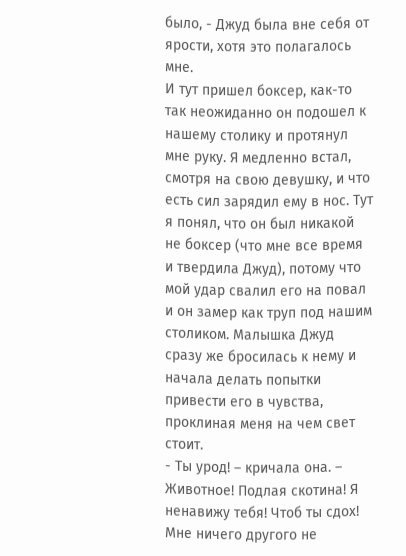было, - Джуд была вне себя от ярости, хотя это полагалось мне.
И тут пришел боксер, как-то так неожиданно он подошел к нашему столику и протянул мне руку. Я медленно встал, смотря на свою девушку, и что есть сил зарядил ему в нос. Тут я понял, что он был никакой не боксер (что мне все время и твердила Джуд), потому что мой удар свалил его на повал и он замер как труп под нашим столиком. Малышка Джуд сразу же бросилась к нему и начала делать попытки привести его в чувства, проклиная меня на чем свет стоит.
- Ты урод! – кричала она. – Животное! Подлая скотина! Я ненавижу тебя! Чтоб ты сдох!
Мне ничего другого не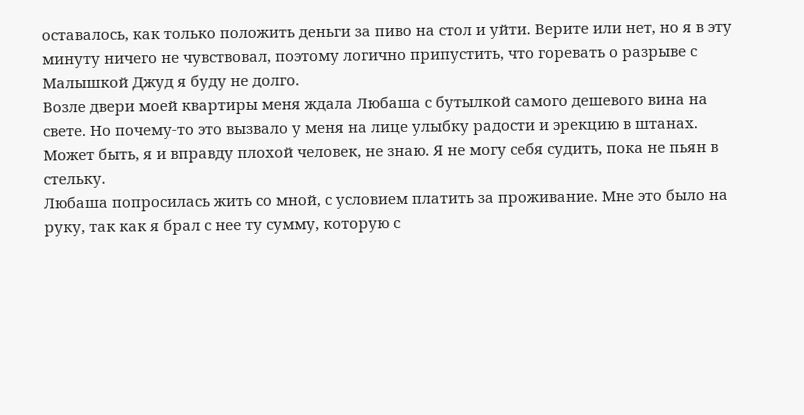оставалось, как только положить деньги за пиво на стол и уйти. Верите или нет, но я в эту минуту ничего не чувствовал, поэтому логично припустить, что горевать о разрыве с Малышкой Джуд я буду не долго.
Возле двери моей квартиры меня ждала Любаша с бутылкой самого дешевого вина на свете. Но почему-то это вызвало у меня на лице улыбку радости и эрекцию в штанах. Может быть, я и вправду плохой человек, не знаю. Я не могу себя судить, пока не пьян в стельку.
Любаша попросилась жить со мной, с условием платить за проживание. Мне это было на руку, так как я брал с нее ту сумму, которую с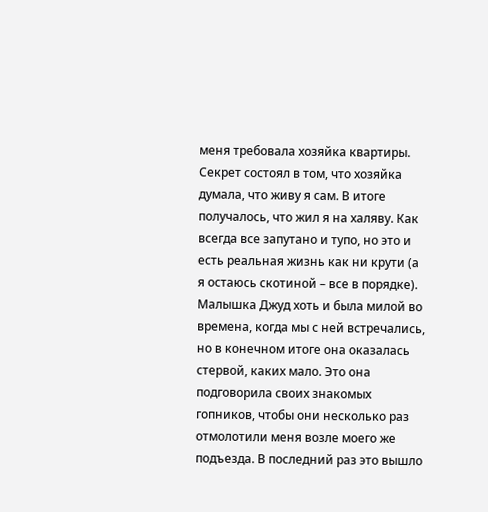меня требовала хозяйка квартиры. Секрет состоял в том, что хозяйка думала, что живу я сам. В итоге получалось, что жил я на халяву. Как всегда все запутано и тупо, но это и есть реальная жизнь как ни крути (а я остаюсь скотиной – все в порядке).
Малышка Джуд хоть и была милой во времена, когда мы с ней встречались, но в конечном итоге она оказалась стервой, каких мало. Это она подговорила своих знакомых гопников, чтобы они несколько раз отмолотили меня возле моего же подъезда. В последний раз это вышло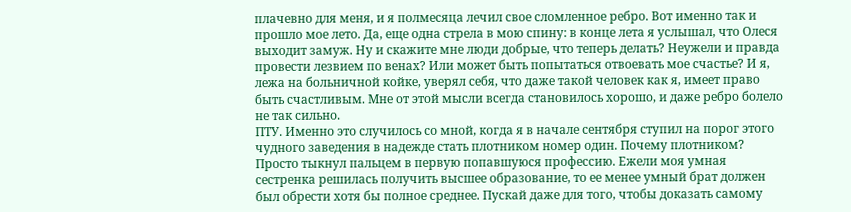плачевно для меня, и я полмесяца лечил свое сломленное ребро. Вот именно так и прошло мое лето. Да, еще одна стрела в мою спину: в конце лета я услышал, что Олеся выходит замуж. Ну и скажите мне люди добрые, что теперь делать? Неужели и правда провести лезвием по венах? Или может быть попытаться отвоевать мое счастье? И я, лежа на больничной койке, уверял себя, что даже такой человек как я, имеет право быть счастливым. Мне от этой мысли всегда становилось хорошо, и даже ребро болело не так сильно.
ПТУ. Именно это случилось со мной, когда я в начале сентября ступил на порог этого чудного заведения в надежде стать плотником номер один. Почему плотником? Просто тыкнул пальцем в первую попавшуюся профессию. Ежели моя умная сестренка решилась получить высшее образование, то ее менее умный брат должен был обрести хотя бы полное среднее. Пускай даже для того, чтобы доказать самому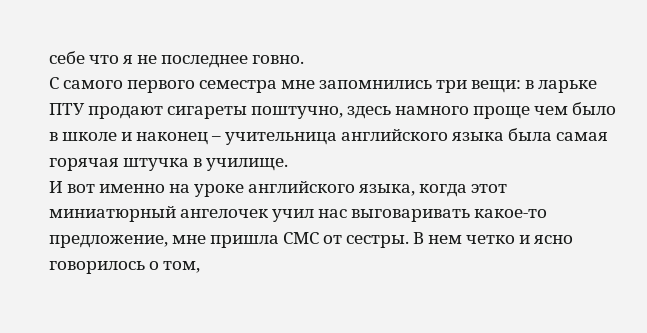себе что я не последнее говно.
С самого первого семестра мне запомнились три вещи: в ларьке ПТУ продают сигареты поштучно, здесь намного проще чем было в школе и наконец – учительница английского языка была самая горячая штучка в училище.
И вот именно на уроке английского языка, когда этот миниатюрный ангелочек учил нас выговаривать какое-то предложение, мне пришла СМС от сестры. В нем четко и ясно говорилось о том,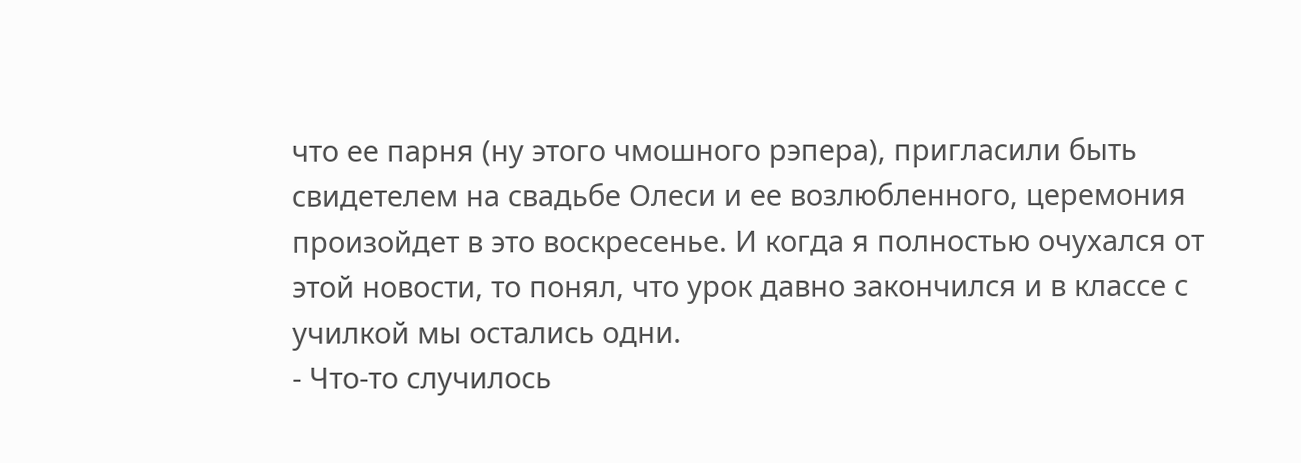что ее парня (ну этого чмошного рэпера), пригласили быть свидетелем на свадьбе Олеси и ее возлюбленного, церемония произойдет в это воскресенье. И когда я полностью очухался от этой новости, то понял, что урок давно закончился и в классе с училкой мы остались одни.
- Что-то случилось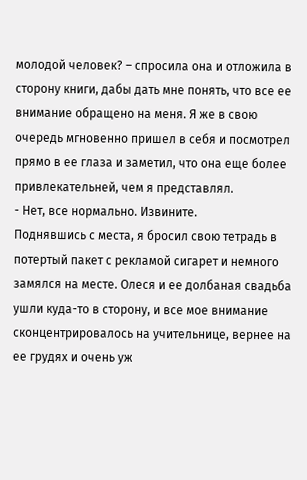молодой человек? – спросила она и отложила в сторону книги, дабы дать мне понять, что все ее внимание обращено на меня. Я же в свою очередь мгновенно пришел в себя и посмотрел прямо в ее глаза и заметил, что она еще более привлекательней, чем я представлял.
- Нет, все нормально. Извините.
Поднявшись с места, я бросил свою тетрадь в потертый пакет с рекламой сигарет и немного замялся на месте. Олеся и ее долбаная свадьба ушли куда-то в сторону, и все мое внимание сконцентрировалось на учительнице, вернее на ее грудях и очень уж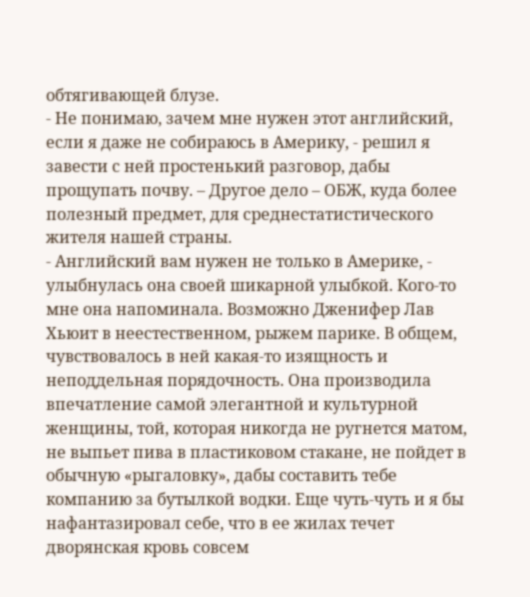обтягивающей блузе.
- Не понимаю, зачем мне нужен этот английский, если я даже не собираюсь в Америку, - решил я завести с ней простенький разговор, дабы прощупать почву. – Другое дело – ОБЖ, куда более полезный предмет, для среднестатистического жителя нашей страны.
- Английский вам нужен не только в Америке, - улыбнулась она своей шикарной улыбкой. Кого-то мне она напоминала. Возможно Дженифер Лав Хьюит в неестественном, рыжем парике. В общем, чувствовалось в ней какая-то изящность и неподдельная порядочность. Она производила впечатление самой элегантной и культурной женщины, той, которая никогда не ругнется матом, не выпьет пива в пластиковом стакане, не пойдет в обычную «рыгаловку», дабы составить тебе компанию за бутылкой водки. Еще чуть-чуть и я бы нафантазировал себе, что в ее жилах течет дворянская кровь совсем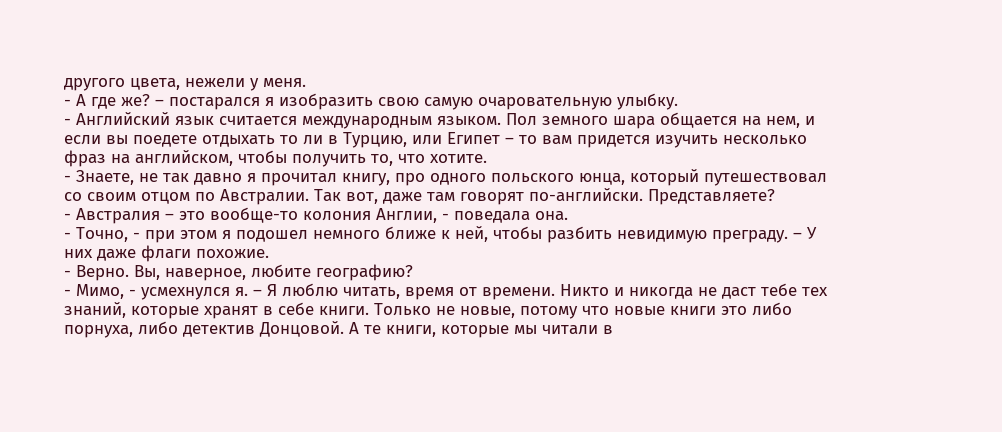другого цвета, нежели у меня.
- А где же? – постарался я изобразить свою самую очаровательную улыбку.
- Английский язык считается международным языком. Пол земного шара общается на нем, и если вы поедете отдыхать то ли в Турцию, или Египет – то вам придется изучить несколько фраз на английском, чтобы получить то, что хотите.
- Знаете, не так давно я прочитал книгу, про одного польского юнца, который путешествовал со своим отцом по Австралии. Так вот, даже там говорят по-английски. Представляете?
- Австралия – это вообще-то колония Англии, - поведала она.
- Точно, - при этом я подошел немного ближе к ней, чтобы разбить невидимую преграду. – У них даже флаги похожие.
- Верно. Вы, наверное, любите географию?
- Мимо, - усмехнулся я. – Я люблю читать, время от времени. Никто и никогда не даст тебе тех знаний, которые хранят в себе книги. Только не новые, потому что новые книги это либо порнуха, либо детектив Донцовой. А те книги, которые мы читали в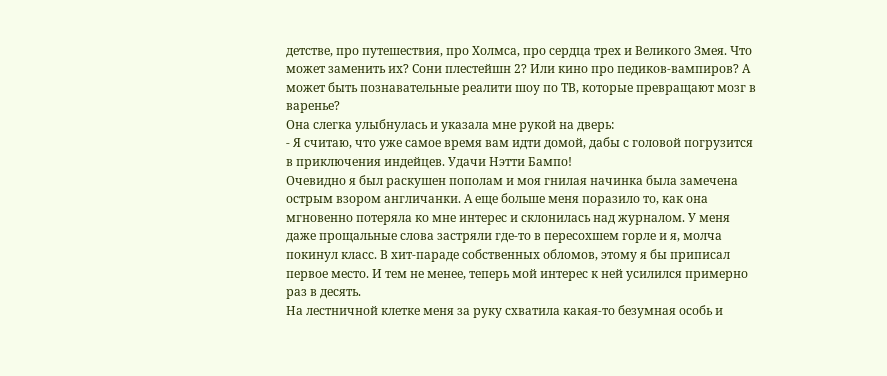детстве, про путешествия, про Холмса, про сердца трех и Великого Змея. Что может заменить их? Сони плестейшн 2? Или кино про педиков-вампиров? А может быть познавательные реалити шоу по ТВ, которые превращают мозг в варенье?
Она слегка улыбнулась и указала мне рукой на дверь:
- Я считаю, что уже самое время вам идти домой, дабы с головой погрузится в приключения индейцев. Удачи Нэтти Бампо!
Очевидно я был раскушен пополам и моя гнилая начинка была замечена острым взором англичанки. А еще больше меня поразило то, как она мгновенно потеряла ко мне интерес и склонилась над журналом. У меня даже прощальные слова застряли где-то в пересохшем горле и я, молча покинул класс. В хит-параде собственных обломов, этому я бы приписал первое место. И тем не менее, теперь мой интерес к ней усилился примерно раз в десять.
На лестничной клетке меня за руку схватила какая-то безумная особь и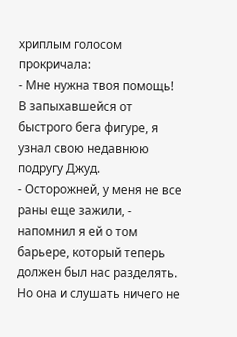хриплым голосом прокричала:
- Мне нужна твоя помощь!
В запыхавшейся от быстрого бега фигуре, я узнал свою недавнюю подругу Джуд.
- Осторожней, у меня не все раны еще зажили, - напомнил я ей о том барьере, который теперь должен был нас разделять. Но она и слушать ничего не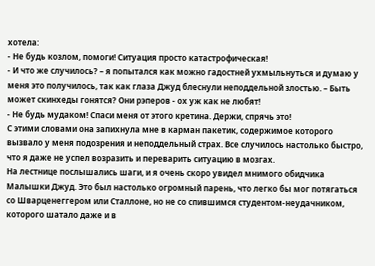хотела:
- Не будь козлом, помоги! Ситуация просто катастрофическая!
- И что же случилось? – я попытался как можно гадостней ухмыльнуться и думаю у меня это получилось, так как глаза Джуд блеснули неподдельной злостью. – Быть может скинхеды гонятся? Они рэперов - ох уж как не любят!
- Не будь мудаком! Спаси меня от этого кретина. Держи, спрячь это!
С этими словами она запихнула мне в карман пакетик, содержимое которого вызвало у меня подозрения и неподдельный страх. Все случилось настолько быстро, что я даже не успел возразить и переварить ситуацию в мозгах.
На лестнице послышались шаги, и я очень скоро увидел мнимого обидчика Малышки Джуд. Это был настолько огромный парень, что легко бы мог потягаться со Шварценеггером или Сталлоне, но не со спившимся студентом-неудачником, которого шатало даже и в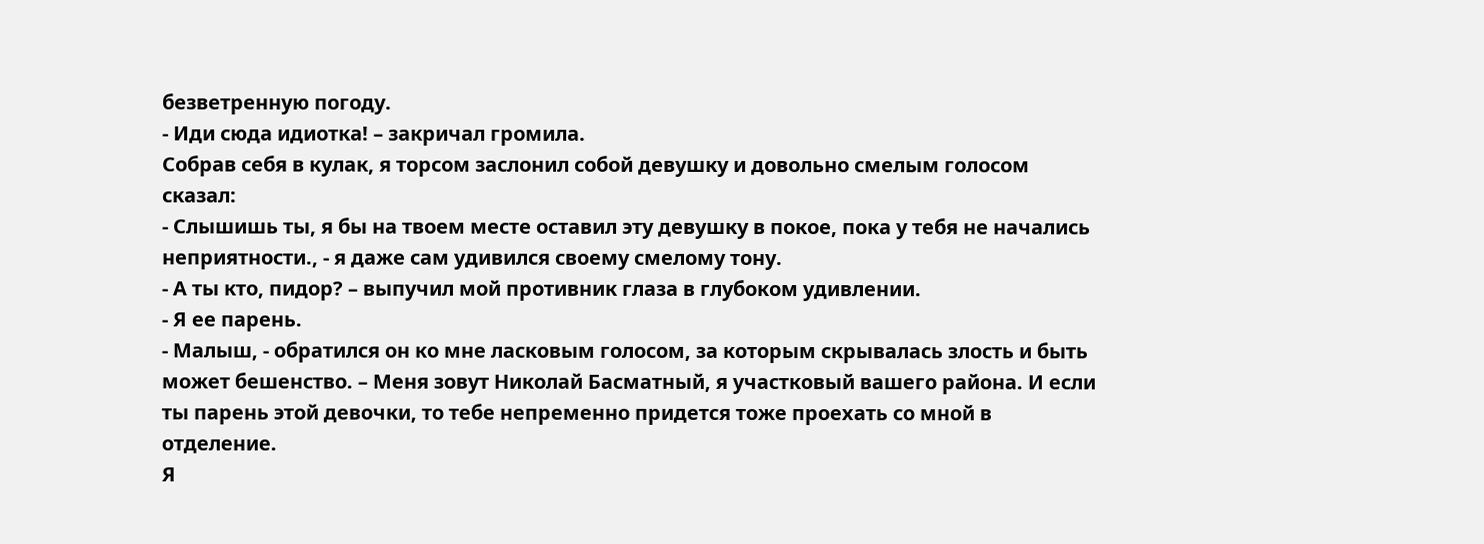безветренную погоду.
- Иди сюда идиотка! – закричал громила.
Собрав себя в кулак, я торсом заслонил собой девушку и довольно смелым голосом сказал:
- Слышишь ты, я бы на твоем месте оставил эту девушку в покое, пока у тебя не начались неприятности., - я даже сам удивился своему смелому тону.
- А ты кто, пидор? – выпучил мой противник глаза в глубоком удивлении.
- Я ее парень.
- Малыш, - обратился он ко мне ласковым голосом, за которым скрывалась злость и быть может бешенство. – Меня зовут Николай Басматный, я участковый вашего района. И если ты парень этой девочки, то тебе непременно придется тоже проехать со мной в отделение.
Я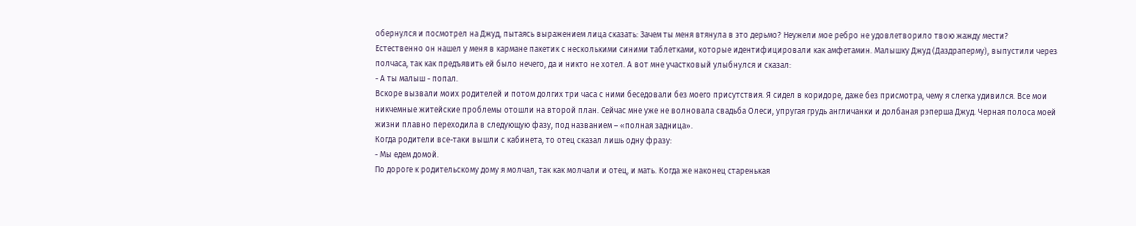обернулся и посмотрел на Джуд, пытаясь выражением лица сказать: Зачем ты меня втянула в это дерьмо? Неужели мое ребро не удовлетворило твою жажду мести?
Естественно он нашел у меня в кармане пакетик с несколькими синими таблетками, которые идентифицировали как амфетамин. Малышку Джуд (Даздраперму), выпустили через полчаса, так как предъявить ей было нечего, да и никто не хотел. А вот мне участковый улыбнулся и сказал:
- А ты малыш - попал.
Вскоре вызвали моих родителей и потом долгих три часа с ними беседовали без моего присутствия. Я сидел в коридоре, даже без присмотра, чему я слегка удивился. Все мои никчемные житейские проблемы отошли на второй план. Сейчас мне уже не волновала свадьба Олеси, упругая грудь англичанки и долбаная рэперша Джуд. Черная полоса моей жизни плавно переходила в следующую фазу, под названием – «полная задница».
Когда родители все-таки вышли с кабинета, то отец сказал лишь одну фразу:
- Мы едем домой.
По дороге к родительскому дому я молчал, так как молчали и отец, и мать. Когда же наконец старенькая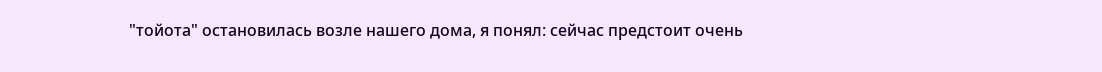"тойота" остановилась возле нашего дома, я понял: сейчас предстоит очень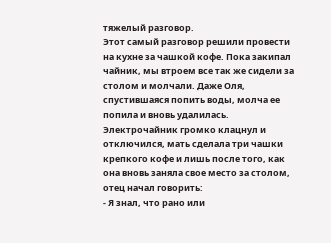тяжелый разговор.
Этот самый разговор решили провести на кухне за чашкой кофе. Пока закипал чайник, мы втроем все так же сидели за столом и молчали. Даже Оля, спустившаяся попить воды, молча ее попила и вновь удалилась. Электрочайник громко клацнул и отключился, мать сделала три чашки крепкого кофе и лишь после того, как она вновь заняла свое место за столом, отец начал говорить:
- Я знал, что рано или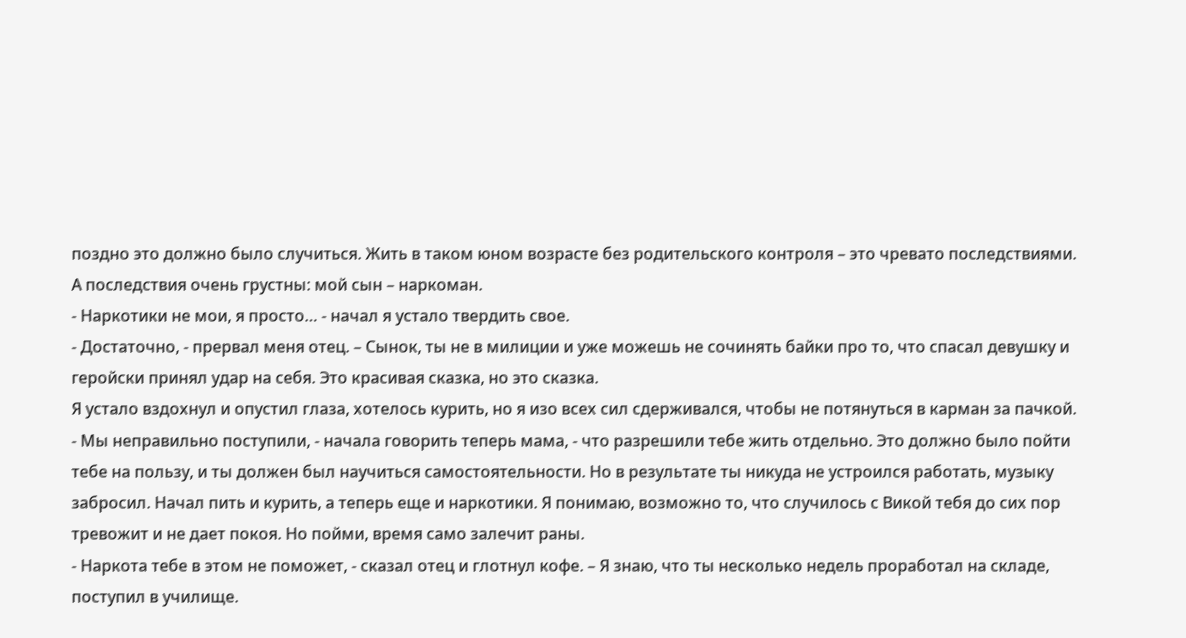поздно это должно было случиться. Жить в таком юном возрасте без родительского контроля – это чревато последствиями. А последствия очень грустны: мой сын – наркоман.
- Наркотики не мои, я просто… - начал я устало твердить свое.
- Достаточно, - прервал меня отец. – Сынок, ты не в милиции и уже можешь не сочинять байки про то, что спасал девушку и геройски принял удар на себя. Это красивая сказка, но это сказка.
Я устало вздохнул и опустил глаза, хотелось курить, но я изо всех сил сдерживался, чтобы не потянуться в карман за пачкой.
- Мы неправильно поступили, - начала говорить теперь мама, - что разрешили тебе жить отдельно. Это должно было пойти тебе на пользу, и ты должен был научиться самостоятельности. Но в результате ты никуда не устроился работать, музыку забросил. Начал пить и курить, а теперь еще и наркотики. Я понимаю, возможно то, что случилось с Викой тебя до сих пор тревожит и не дает покоя. Но пойми, время само залечит раны.
- Наркота тебе в этом не поможет, - сказал отец и глотнул кофе. – Я знаю, что ты несколько недель проработал на складе, поступил в училище.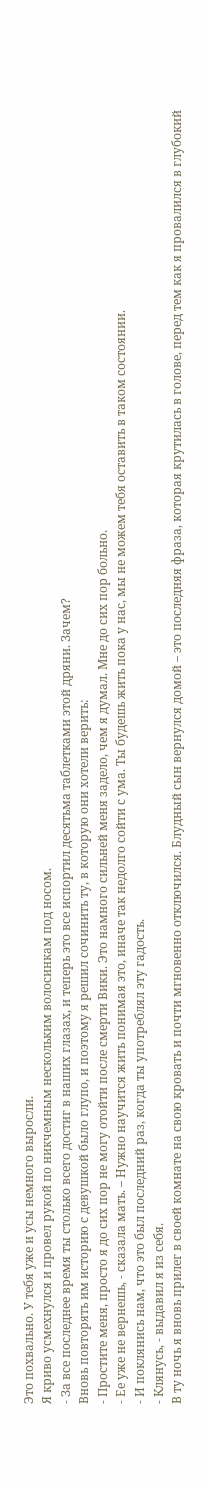Это похвально. У тебя уже и усы немного выросли.
Я криво усмехнулся и провел рукой по никчемным нескольким волосинкам под носом.
- За все последнее время ты столько всего достиг в наших глазах, и теперь это все испортил десятьма таблетками этой дряни. Зачем?
Вновь повторять им историю с девушкой было глупо, и поэтому я решил сочинить ту, в которую они хотели верить:
- Простите меня, просто я до сих пор не могу отойти после смерти Вики. Это намного сильней меня задело, чем я думал. Мне до сих пор больно.
- Ее уже не вернешь, - сказала мать. – Нужно научится жить понимая это, иначе так недолго сойти с ума. Ты будешь жить пока у нас, мы не можем тебя оставить в таком состоянии.
- И поклянись нам, что это был последний раз, когда ты употреблял эту гадость.
- Клянусь, - выдавил я из себя.
В ту ночь я вновь прилег в своей комнате на свою кровать и почти мгновенно отключился. Блудный сын вернулся домой – это последняя фраза, которая крутилась в голове, перед тем как я провалился в глубокий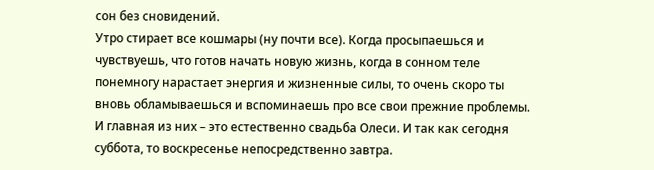сон без сновидений.
Утро стирает все кошмары (ну почти все). Когда просыпаешься и чувствуешь, что готов начать новую жизнь, когда в сонном теле понемногу нарастает энергия и жизненные силы, то очень скоро ты вновь обламываешься и вспоминаешь про все свои прежние проблемы. И главная из них – это естественно свадьба Олеси. И так как сегодня суббота, то воскресенье непосредственно завтра.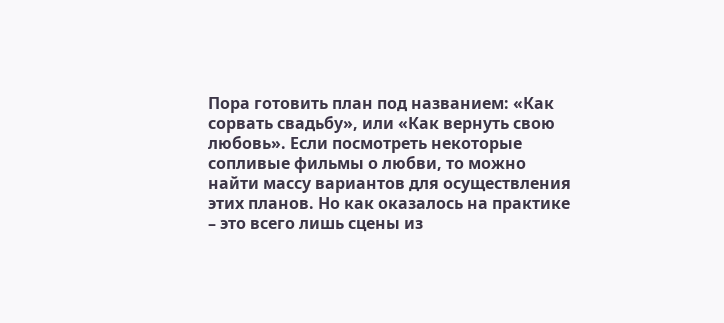Пора готовить план под названием: «Как сорвать свадьбу», или «Как вернуть свою любовь». Если посмотреть некоторые сопливые фильмы о любви, то можно найти массу вариантов для осуществления этих планов. Но как оказалось на практике – это всего лишь сцены из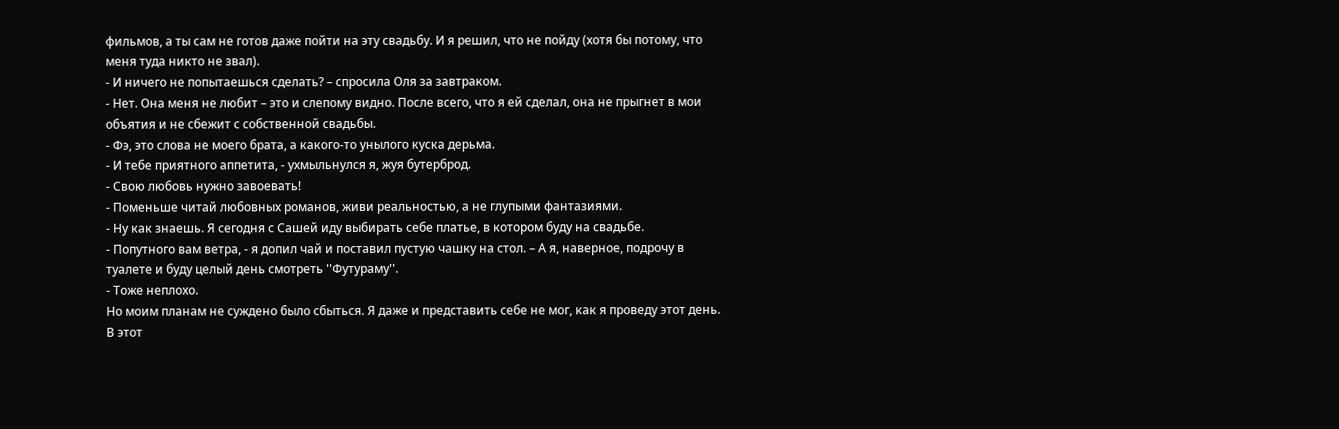фильмов, а ты сам не готов даже пойти на эту свадьбу. И я решил, что не пойду (хотя бы потому, что меня туда никто не звал).
- И ничего не попытаешься сделать? – спросила Оля за завтраком.
- Нет. Она меня не любит – это и слепому видно. После всего, что я ей сделал, она не прыгнет в мои объятия и не сбежит с собственной свадьбы.
- Фэ, это слова не моего брата, а какого-то унылого куска дерьма.
- И тебе приятного аппетита, - ухмыльнулся я, жуя бутерброд.
- Свою любовь нужно завоевать!
- Поменьше читай любовных романов, живи реальностью, а не глупыми фантазиями.
- Ну как знаешь. Я сегодня с Сашей иду выбирать себе платье, в котором буду на свадьбе.
- Попутного вам ветра, - я допил чай и поставил пустую чашку на стол. – А я, наверное, подрочу в туалете и буду целый день смотреть ''Футураму''.
- Тоже неплохо.
Но моим планам не суждено было сбыться. Я даже и представить себе не мог, как я проведу этот день. В этот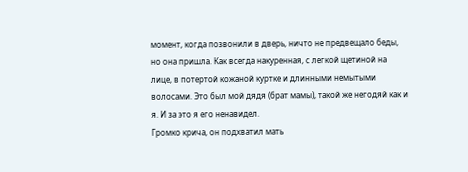момент, когда позвонили в дверь, ничто не предвещало беды, но она пришла. Как всегда накуренная, с легкой щетиной на лице, в потертой кожаной куртке и длинными немытыми волосами. Это был мой дядя (брат мамы), такой же негодяй как и я. И за это я его ненавидел.
Громко крича, он подхватил мать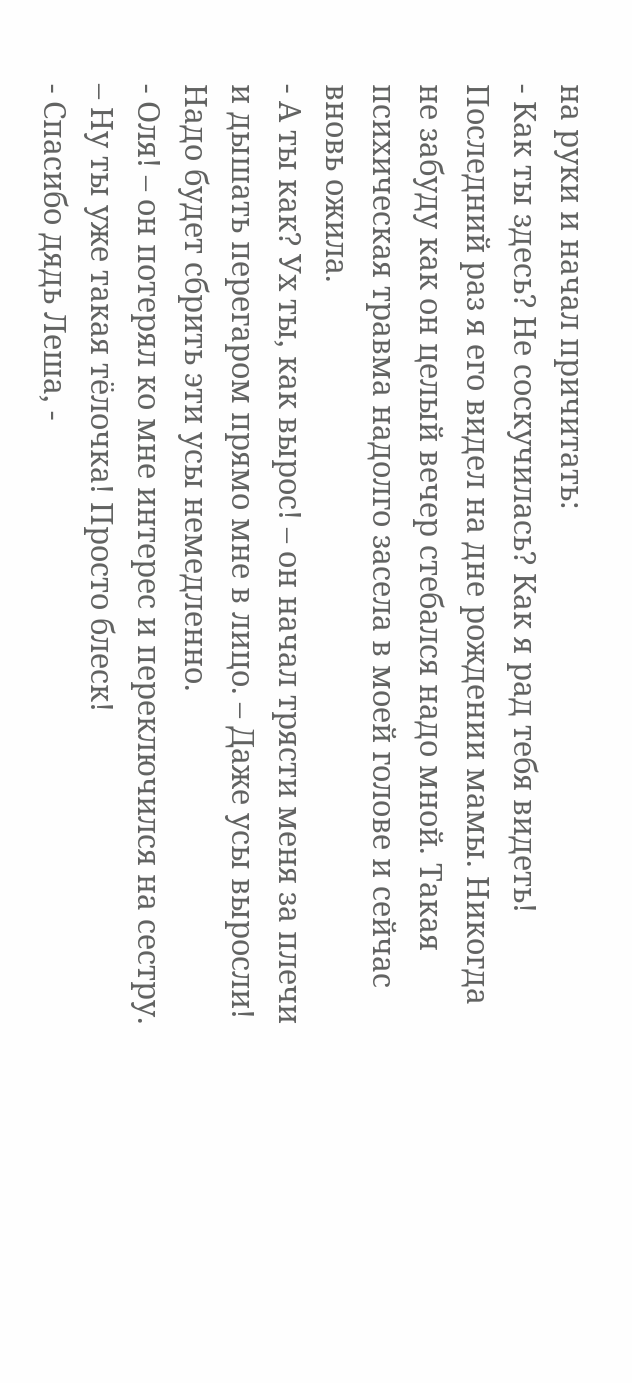на руки и начал причитать:
- Как ты здесь? Не соскучилась? Как я рад тебя видеть!
Последний раз я его видел на дне рождении мамы. Никогда не забуду как он целый вечер стебался надо мной. Такая психическая травма надолго засела в моей голове и сейчас вновь ожила.
- А ты как? Ух ты, как вырос! – он начал трясти меня за плечи и дышать перегаром прямо мне в лицо. – Даже усы выросли!
Надо будет сбрить эти усы немедленно.
- Оля! – он потерял ко мне интерес и переключился на сестру. – Ну ты уже такая тёлочка! Просто блеск!
- Спасибо дядь Леша, -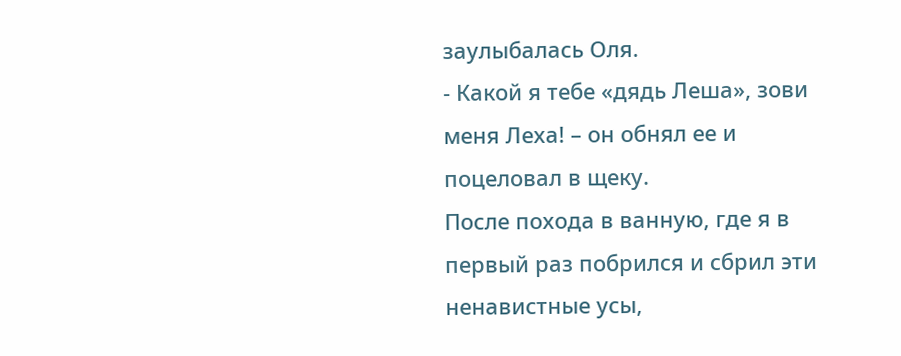заулыбалась Оля.
- Какой я тебе «дядь Леша», зови меня Леха! – он обнял ее и поцеловал в щеку.
После похода в ванную, где я в первый раз побрился и сбрил эти ненавистные усы,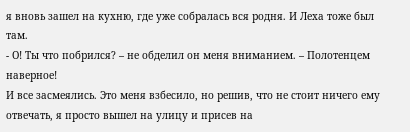я вновь зашел на кухню, где уже собралась вся родня. И Леха тоже был там.
- О! Ты что побрился? – не обделил он меня вниманием. – Полотенцем наверное!
И все засмеялись. Это меня взбесило, но решив, что не стоит ничего ему отвечать, я просто вышел на улицу и присев на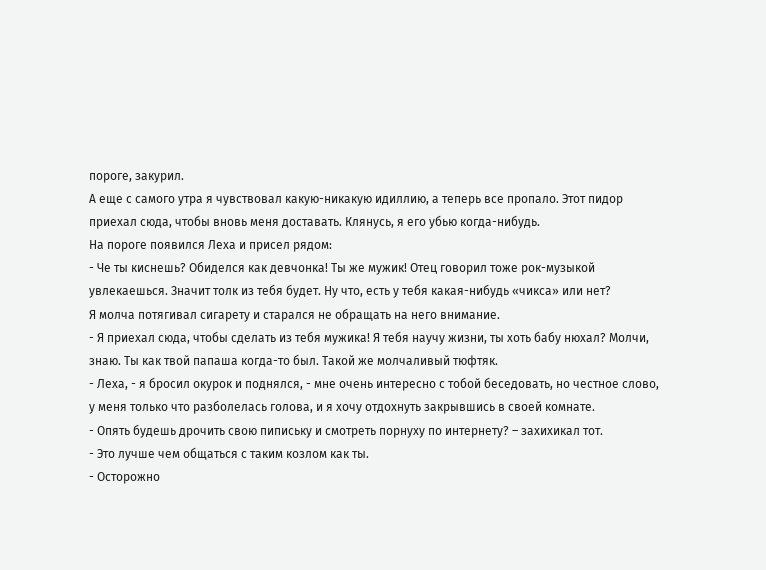пороге, закурил.
А еще с самого утра я чувствовал какую-никакую идиллию, а теперь все пропало. Этот пидор приехал сюда, чтобы вновь меня доставать. Клянусь, я его убью когда-нибудь.
На пороге появился Леха и присел рядом:
- Че ты киснешь? Обиделся как девчонка! Ты же мужик! Отец говорил тоже рок-музыкой увлекаешься. Значит толк из тебя будет. Ну что, есть у тебя какая-нибудь «чикса» или нет?
Я молча потягивал сигарету и старался не обращать на него внимание.
- Я приехал сюда, чтобы сделать из тебя мужика! Я тебя научу жизни, ты хоть бабу нюхал? Молчи, знаю. Ты как твой папаша когда-то был. Такой же молчаливый тюфтяк.
- Леха, - я бросил окурок и поднялся, - мне очень интересно с тобой беседовать, но честное слово, у меня только что разболелась голова, и я хочу отдохнуть закрывшись в своей комнате.
- Опять будешь дрочить свою пипиську и смотреть порнуху по интернету? – захихикал тот.
- Это лучше чем общаться с таким козлом как ты.
- Осторожно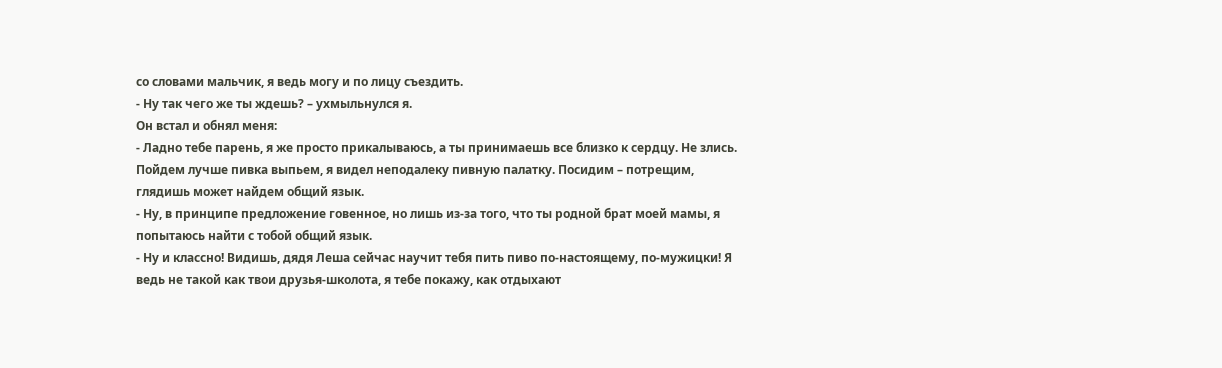со словами мальчик, я ведь могу и по лицу съездить.
- Ну так чего же ты ждешь? – ухмыльнулся я.
Он встал и обнял меня:
- Ладно тебе парень, я же просто прикалываюсь, а ты принимаешь все близко к сердцу. Не злись. Пойдем лучше пивка выпьем, я видел неподалеку пивную палатку. Посидим – потрещим, глядишь может найдем общий язык.
- Ну, в принципе предложение говенное, но лишь из-за того, что ты родной брат моей мамы, я попытаюсь найти с тобой общий язык.
- Ну и классно! Видишь, дядя Леша сейчас научит тебя пить пиво по-настоящему, по-мужицки! Я ведь не такой как твои друзья-школота, я тебе покажу, как отдыхают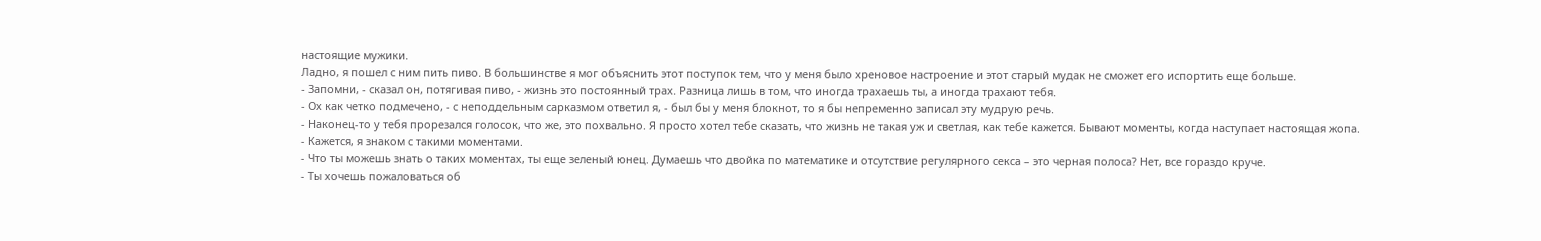настоящие мужики.
Ладно, я пошел с ним пить пиво. В большинстве я мог объяснить этот поступок тем, что у меня было хреновое настроение и этот старый мудак не сможет его испортить еще больше.
- Запомни, - сказал он, потягивая пиво, - жизнь это постоянный трах. Разница лишь в том, что иногда трахаешь ты, а иногда трахают тебя.
- Ох как четко подмечено, - с неподдельным сарказмом ответил я, - был бы у меня блокнот, то я бы непременно записал эту мудрую речь.
- Наконец-то у тебя прорезался голосок, что же, это похвально. Я просто хотел тебе сказать, что жизнь не такая уж и светлая, как тебе кажется. Бывают моменты, когда наступает настоящая жопа.
- Кажется, я знаком с такими моментами.
- Что ты можешь знать о таких моментах, ты еще зеленый юнец. Думаешь что двойка по математике и отсутствие регулярного секса – это черная полоса? Нет, все гораздо круче.
- Ты хочешь пожаловаться об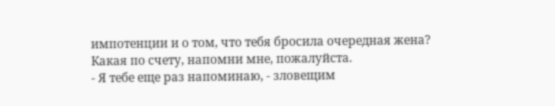импотенции и о том, что тебя бросила очередная жена? Какая по счету, напомни мне, пожалуйста.
- Я тебе еще раз напоминаю, - зловещим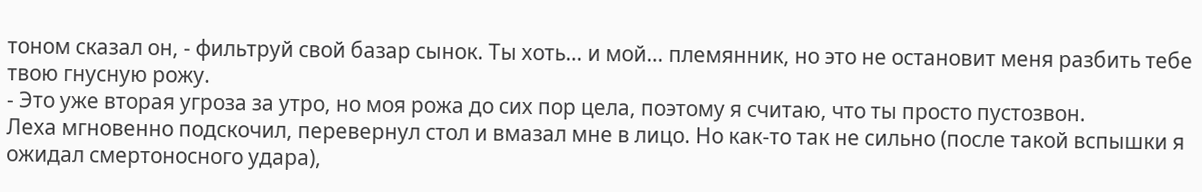тоном сказал он, - фильтруй свой базар сынок. Ты хоть… и мой… племянник, но это не остановит меня разбить тебе твою гнусную рожу.
- Это уже вторая угроза за утро, но моя рожа до сих пор цела, поэтому я считаю, что ты просто пустозвон.
Леха мгновенно подскочил, перевернул стол и вмазал мне в лицо. Но как-то так не сильно (после такой вспышки я ожидал смертоносного удара),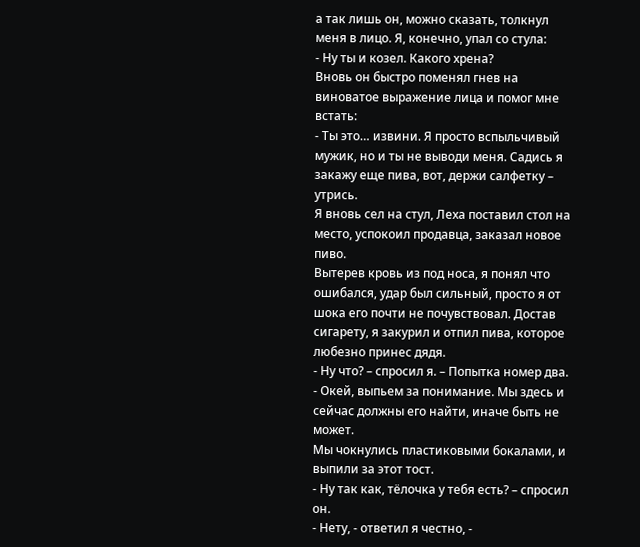а так лишь он, можно сказать, толкнул меня в лицо. Я, конечно, упал со стула:
- Ну ты и козел. Какого хрена?
Вновь он быстро поменял гнев на виноватое выражение лица и помог мне встать:
- Ты это… извини. Я просто вспыльчивый мужик, но и ты не выводи меня. Садись я закажу еще пива, вот, держи салфетку – утрись.
Я вновь сел на стул, Леха поставил стол на место, успокоил продавца, заказал новое пиво.
Вытерев кровь из под носа, я понял что ошибался, удар был сильный, просто я от шока его почти не почувствовал. Достав сигарету, я закурил и отпил пива, которое любезно принес дядя.
- Ну что? – спросил я. – Попытка номер два.
- Окей, выпьем за понимание. Мы здесь и сейчас должны его найти, иначе быть не может.
Мы чокнулись пластиковыми бокалами, и выпили за этот тост.
- Ну так как, тёлочка у тебя есть? – спросил он.
- Нету, - ответил я честно, -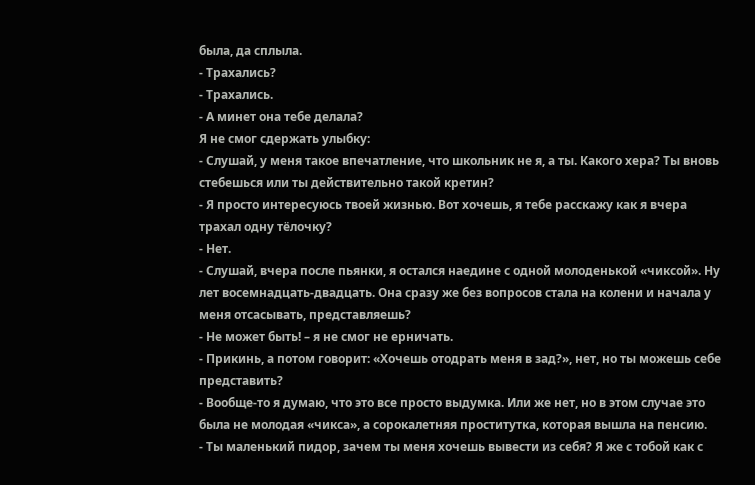была, да сплыла.
- Трахались?
- Трахались.
- А минет она тебе делала?
Я не смог сдержать улыбку:
- Слушай, у меня такое впечатление, что школьник не я, а ты. Какого хера? Ты вновь стебешься или ты действительно такой кретин?
- Я просто интересуюсь твоей жизнью. Вот хочешь, я тебе расскажу как я вчера трахал одну тёлочку?
- Нет.
- Слушай, вчера после пьянки, я остался наедине с одной молоденькой «чиксой». Ну лет восемнадцать-двадцать. Она сразу же без вопросов стала на колени и начала у меня отсасывать, представляешь?
- Не может быть! – я не смог не ерничать.
- Прикинь, а потом говорит: «Хочешь отодрать меня в зад?», нет, но ты можешь себе представить?
- Вообще-то я думаю, что это все просто выдумка. Или же нет, но в этом случае это была не молодая «чикса», а сорокалетняя проститутка, которая вышла на пенсию.
- Ты маленький пидор, зачем ты меня хочешь вывести из себя? Я же с тобой как с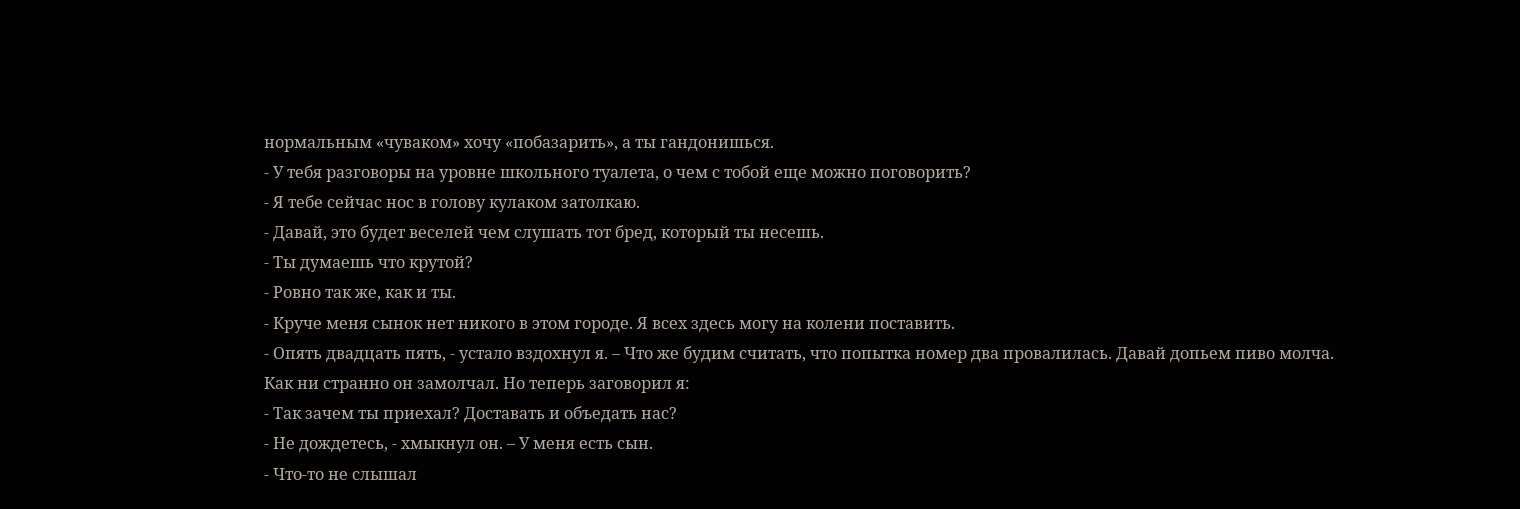нормальным «чуваком» хочу «побазарить», а ты гандонишься.
- У тебя разговоры на уровне школьного туалета, о чем с тобой еще можно поговорить?
- Я тебе сейчас нос в голову кулаком затолкаю.
- Давай, это будет веселей чем слушать тот бред, который ты несешь.
- Ты думаешь что крутой?
- Ровно так же, как и ты.
- Круче меня сынок нет никого в этом городе. Я всех здесь могу на колени поставить.
- Опять двадцать пять, - устало вздохнул я. – Что же будим считать, что попытка номер два провалилась. Давай допьем пиво молча.
Как ни странно он замолчал. Но теперь заговорил я:
- Так зачем ты приехал? Доставать и объедать нас?
- Не дождетесь, - хмыкнул он. – У меня есть сын.
- Что-то не слышал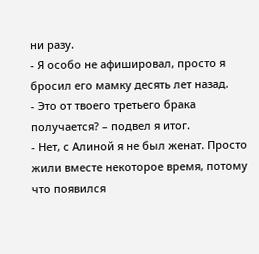ни разу.
- Я особо не афишировал, просто я бросил его мамку десять лет назад.
- Это от твоего третьего брака получается? – подвел я итог.
- Нет, с Алиной я не был женат. Просто жили вместе некоторое время, потому что появился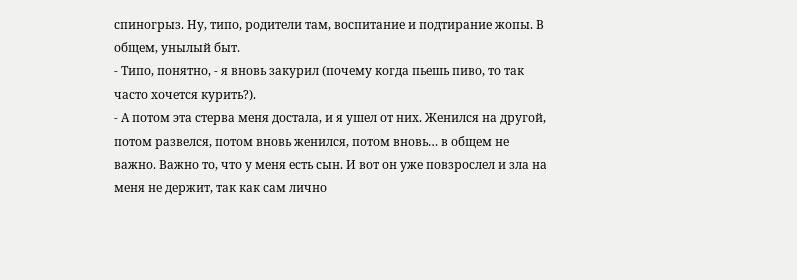спиногрыз. Ну, типо, родители там, воспитание и подтирание жопы. В общем, унылый быт.
- Типо, понятно, - я вновь закурил (почему когда пьешь пиво, то так часто хочется курить?).
- А потом эта стерва меня достала, и я ушел от них. Женился на другой, потом развелся, потом вновь женился, потом вновь… в общем не важно. Важно то, что у меня есть сын. И вот он уже повзрослел и зла на меня не держит, так как сам лично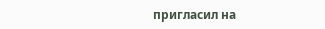пригласил на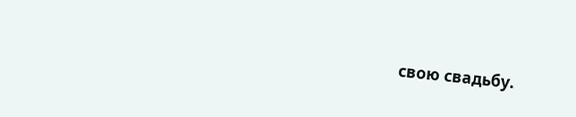свою свадьбу.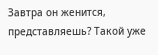Завтра он женится, представляешь? Такой уже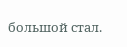большой стал.